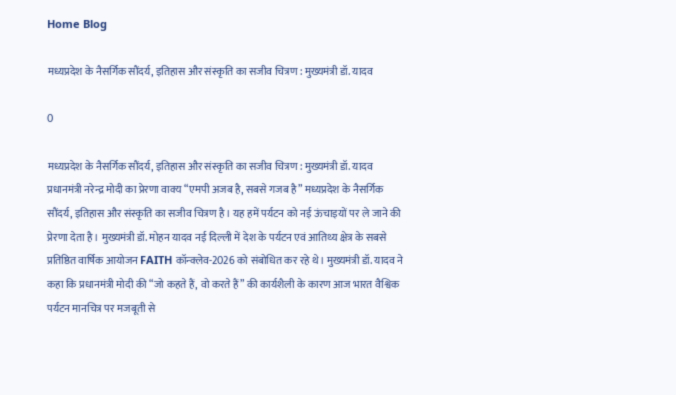Home Blog

मध्यप्रदेश के नैसर्गिक सौंदर्य, इतिहास और संस्कृति का सजीव चित्रण : मुख्यमंत्री डॉ. यादव

0

मध्यप्रदेश के नैसर्गिक सौंदर्य, इतिहास और संस्कृति का सजीव चित्रण : मुख्यमंत्री डॉ. यादव
प्रधानमंत्री नरेन्द्र मोदी का प्रेरणा वाक्य “एमपी अजब है, सबसे गजब है” मध्यप्रदेश के नैसर्गिक सौंदर्य, इतिहास और संस्कृति का सजीव चित्रण है। यह हमें पर्यटन को नई ऊंचाइयों पर ले जाने की प्रेरणा देता है। मुख्यमंत्री डॉ. मोहन यादव नई दिल्ली में देश के पर्यटन एवं आतिथ्य क्षेत्र के सबसे प्रतिष्ठित वार्षिक आयोजन FAITH कॉन्क्लेव-2026 को संबोधित कर रहे थे। मुख्यमंत्री डॉ. यादव ने कहा कि प्रधानमंत्री मोदी की “जो कहते हैं, वो करते हैं” की कार्यशैली के कारण आज भारत वैश्विक पर्यटन मानचित्र पर मजबूती से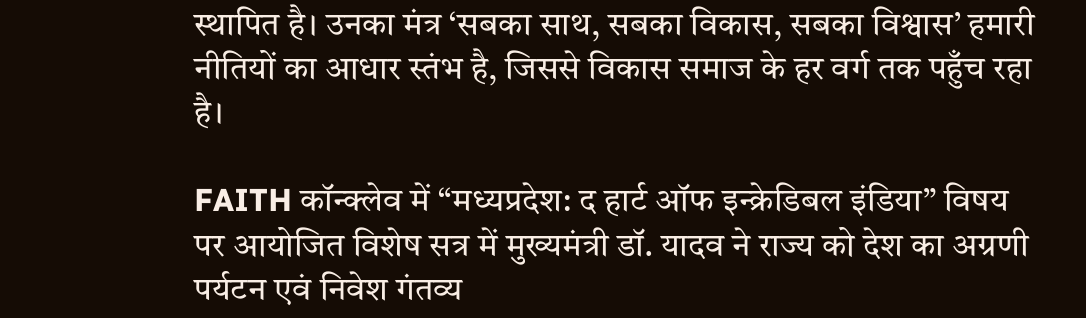स्थापित है। उनका मंत्र ‘सबका साथ, सबका विकास, सबका विश्वास’ हमारी नीतियों का आधार स्तंभ है, जिससे विकास समाज के हर वर्ग तक पहुँच रहा है।

FAITH कॉन्क्लेव में “मध्यप्रदेश: द हार्ट ऑफ इन्क्रेडिबल इंडिया” विषय पर आयोजित विशेष सत्र में मुख्यमंत्री डॉ. यादव ने राज्य को देश का अग्रणी पर्यटन एवं निवेश गंतव्य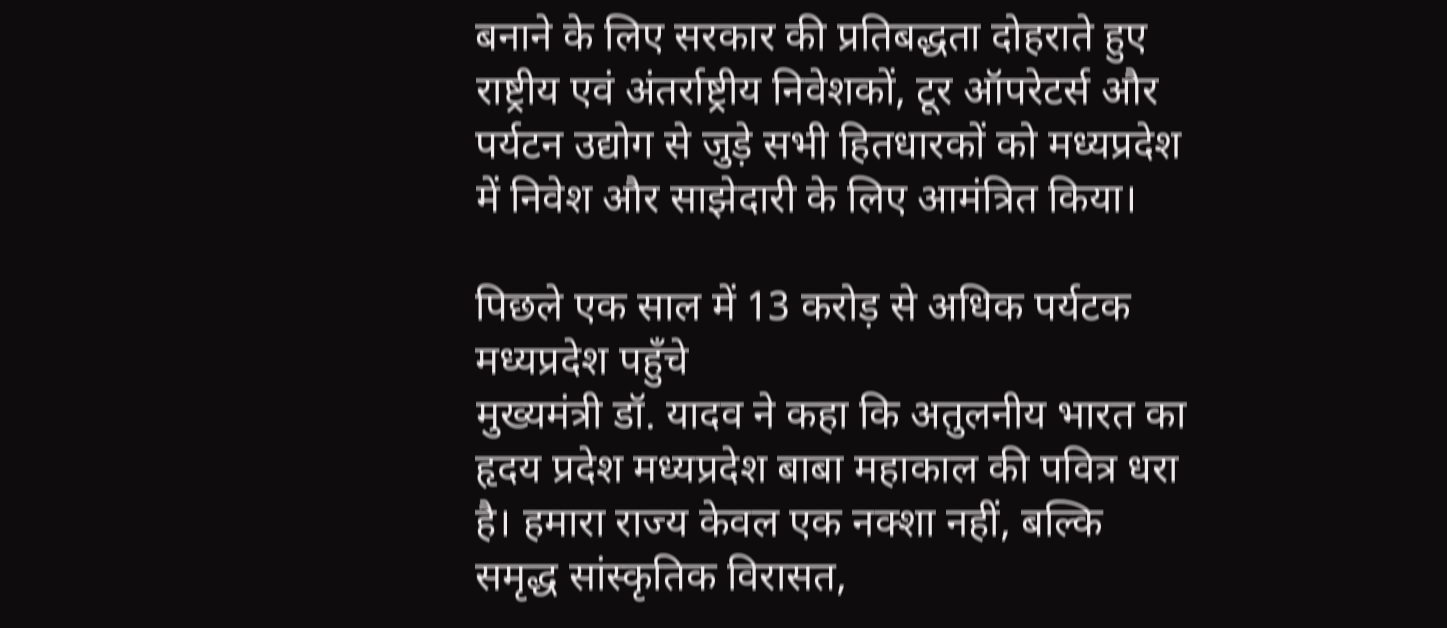बनाने के लिए सरकार की प्रतिबद्धता दोहराते हुए राष्ट्रीय एवं अंतर्राष्ट्रीय निवेशकों, टूर ऑपरेटर्स और पर्यटन उद्योग से जुड़े सभी हितधारकों को मध्यप्रदेश में निवेश और साझेदारी के लिए आमंत्रित किया।

पिछले एक साल में 13 करोड़ से अधिक पर्यटक मध्यप्रदेश पहुँचे
मुख्यमंत्री डॉ. यादव ने कहा कि अतुलनीय भारत का हृदय प्रदेश मध्यप्रदेश बाबा महाकाल की पवित्र धरा है। हमारा राज्य केवल एक नक्शा नहीं, बल्कि समृद्ध सांस्कृतिक विरासत,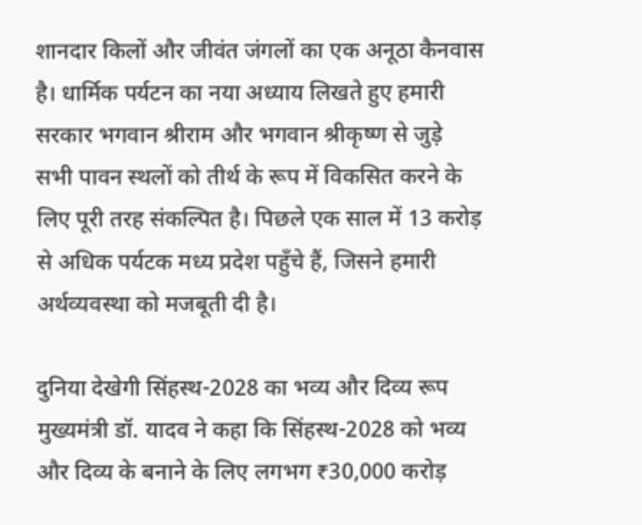शानदार किलों और जीवंत जंगलों का एक अनूठा कैनवास है। धार्मिक पर्यटन का नया अध्याय लिखते हुए हमारी सरकार भगवान श्रीराम और भगवान श्रीकृष्ण से जुड़े सभी पावन स्थलों को तीर्थ के रूप में विकसित करने के लिए पूरी तरह संकल्पित है। पिछले एक साल में 13 करोड़ से अधिक पर्यटक मध्य प्रदेश पहुँचे हैं, जिसने हमारी अर्थव्यवस्था को मजबूती दी है।

दुनिया देखेगी सिंहस्थ-2028 का भव्य और दिव्य रूप
मुख्यमंत्री डॉ. यादव ने कहा कि सिंहस्थ-2028 को भव्य और दिव्य के बनाने के लिए लगभग ₹30,000 करोड़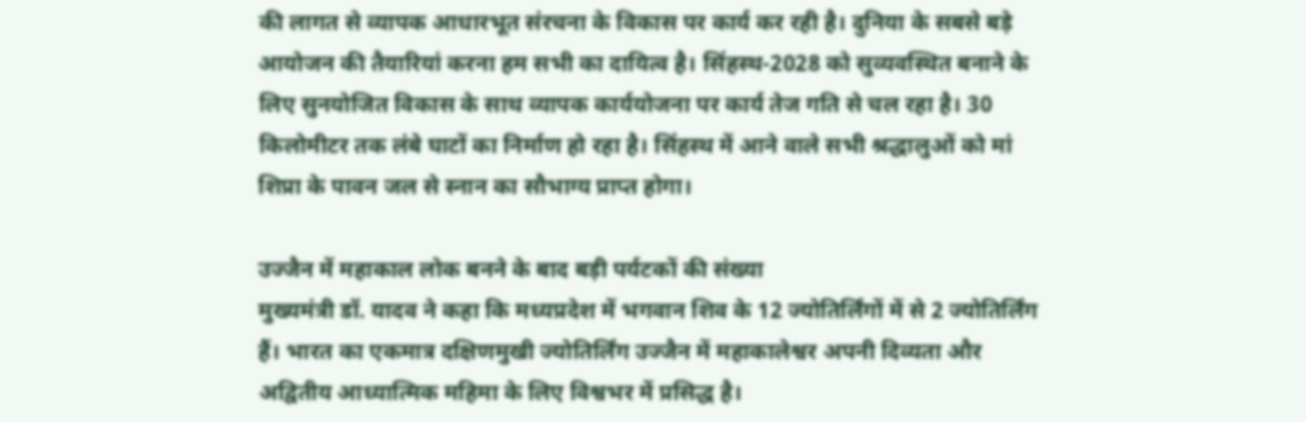की लागत से व्यापक आधारभूत संरचना के विकास पर कार्य कर रही है। दुनिया के सबसे बड़े आयोजन की तैयारियां करना हम सभी का दायित्व है। सिंहस्थ-2028 को सुव्यवस्थित बनाने के लिए सुनयोजित विकास के साथ व्यापक कार्ययोजना पर कार्य तेज गति से चल रहा है। 30 किलोमीटर तक लंबे घाटों का निर्माण हो रहा है। सिंहस्थ में आने वाले सभी श्रद्धालुओं को मां शिप्रा के पावन जल से स्नान का सौभाग्य प्राप्त होगा।

उज्जैन में महाकाल लोक बनने के बाद बड़ी पर्यटकों की संख्या
मुख्यमंत्री डॉ. यादव ने कहा कि मध्यप्रदेश में भगवान शिव के 12 ज्योतिर्लिंगों में से 2 ज्योतिर्लिंग हैं। भारत का एकमात्र दक्षिणमुखी ज्योतिर्लिंग उज्जैन में महाकालेश्वर अपनी दिव्यता और अद्वितीय आध्यात्मिक महिमा के लिए विश्वभर में प्रसिद्ध है।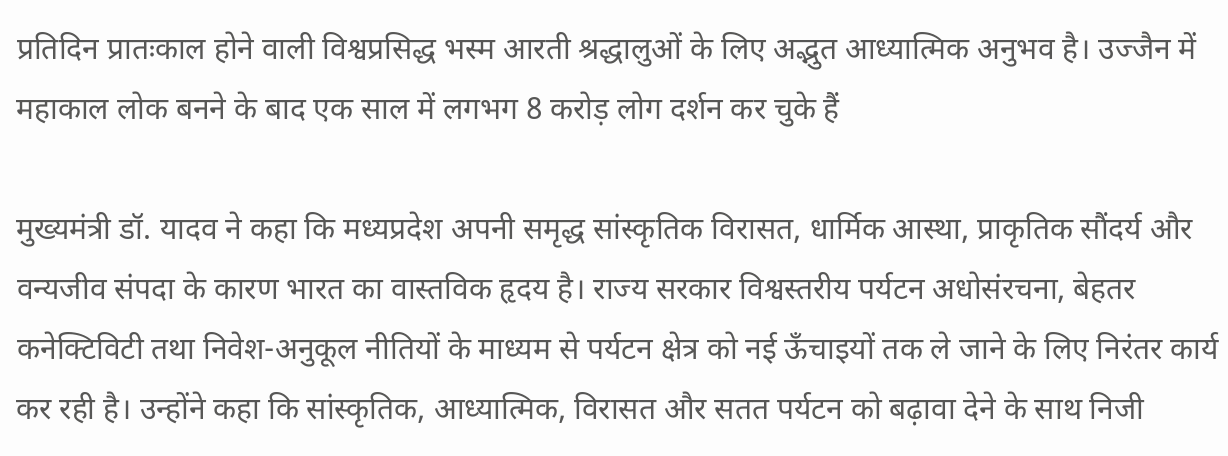प्रतिदिन प्रातःकाल होने वाली विश्वप्रसिद्ध भस्म आरती श्रद्धालुओं के लिए अद्भुत आध्यात्मिक अनुभव है। उज्जैन में महाकाल लोक बनने के बाद एक साल में लगभग 8 करोड़ लोग दर्शन कर चुके हैं

मुख्यमंत्री डॉ. यादव ने कहा कि मध्यप्रदेश अपनी समृद्ध सांस्कृतिक विरासत, धार्मिक आस्था, प्राकृतिक सौंदर्य और वन्यजीव संपदा के कारण भारत का वास्तविक हृदय है। राज्य सरकार विश्वस्तरीय पर्यटन अधोसंरचना, बेहतर कनेक्टिविटी तथा निवेश-अनुकूल नीतियों के माध्यम से पर्यटन क्षेत्र को नई ऊँचाइयों तक ले जाने के लिए निरंतर कार्य कर रही है। उन्होंने कहा कि सांस्कृतिक, आध्यात्मिक, विरासत और सतत पर्यटन को बढ़ावा देने के साथ निजी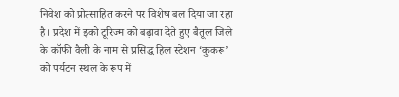निवेश को प्रोत्साहित करने पर विशेष बल दिया जा रहा है। प्रदेश में इको टूरिज्म को बढ़ावा देते हुए बैतूल जिले के कॉफी वैली के नाम से प्रसिद्ध हिल स्टेशन ‘कुकरू’ को पर्यटन स्थल के रूप में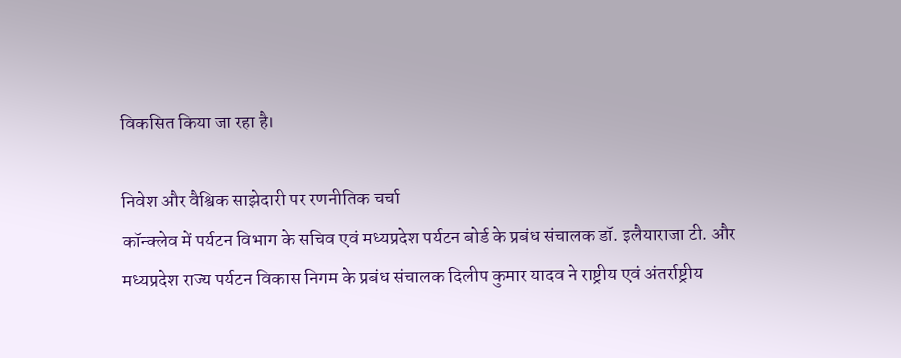विकसित किया जा रहा है।

निवेश और वैश्विक साझेदारी पर रणनीतिक चर्चा
कॉन्क्लेव में पर्यटन विभाग के सचिव एवं मध्यप्रदेश पर्यटन बोर्ड के प्रबंध संचालक डॉ. इलैयाराजा टी. और मध्यप्रदेश राज्य पर्यटन विकास निगम के प्रबंध संचालक दिलीप कुमार यादव ने राष्ट्रीय एवं अंतर्राष्ट्रीय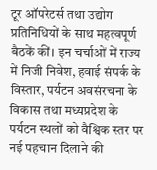टूर ऑपरेटर्स तथा उद्योग प्रतिनिधियों के साथ महत्वपूर्ण बैठकें कीं। इन चर्चाओं में राज्य में निजी निवेश, हवाई संपर्क के विस्तार, पर्यटन अवसंरचना के विकास तथा मध्यप्रदेश के पर्यटन स्थलों को वैश्विक स्तर पर नई पहचान दिलाने की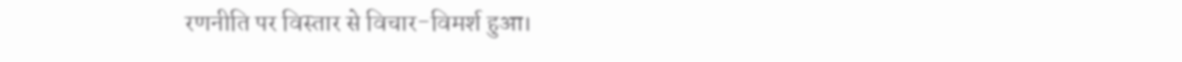रणनीति पर विस्तार से विचार-विमर्श हुआ।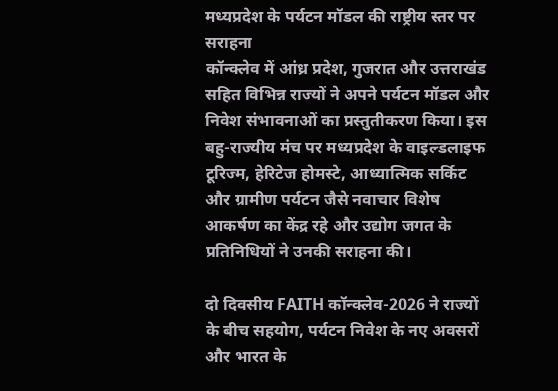मध्यप्रदेश के पर्यटन मॉडल की राष्ट्रीय स्तर पर सराहना
कॉन्क्लेव में आंध्र प्रदेश, गुजरात और उत्तराखंड सहित विभिन्न राज्यों ने अपने पर्यटन मॉडल और निवेश संभावनाओं का प्रस्तुतीकरण किया। इस बहु-राज्यीय मंच पर मध्यप्रदेश के वाइल्डलाइफ टूरिज्म, हेरिटेज होमस्टे, आध्यात्मिक सर्किट और ग्रामीण पर्यटन जैसे नवाचार विशेष आकर्षण का केंद्र रहे और उद्योग जगत के प्रतिनिधियों ने उनकी सराहना की।

दो दिवसीय FAITH कॉन्क्लेव-2026 ने राज्यों के बीच सहयोग, पर्यटन निवेश के नए अवसरों और भारत के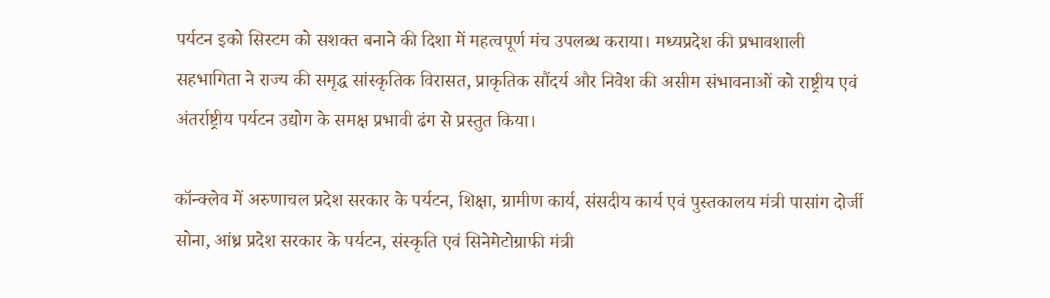पर्यटन इको सिस्टम को सशक्त बनाने की दिशा में महत्वपूर्ण मंच उपलब्ध कराया। मध्यप्रदेश की प्रभावशाली सहभागिता ने राज्य की समृद्ध सांस्कृतिक विरासत, प्राकृतिक सौंदर्य और निवेश की असीम संभावनाओं को राष्ट्रीय एवं अंतर्राष्ट्रीय पर्यटन उद्योग के समक्ष प्रभावी ढंग से प्रस्तुत किया।

कॉन्क्लेव में अरुणाचल प्रदेश सरकार के पर्यटन, शिक्षा, ग्रामीण कार्य, संसदीय कार्य एवं पुस्तकालय मंत्री पासांग दोर्जी सोना, आंध्र प्रदेश सरकार के पर्यटन, संस्कृति एवं सिनेमेटोग्राफी मंत्री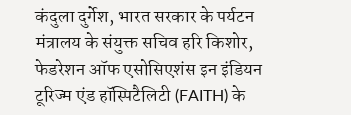कंदुला दुर्गेश, भारत सरकार के पर्यटन मंत्रालय के संयुक्त सचिव हरि किशोर, फेडरेशन ऑफ एसोसिएशंस इन इंडियन टूरिज्म एंड हॉस्पिटैलिटी (FAITH) के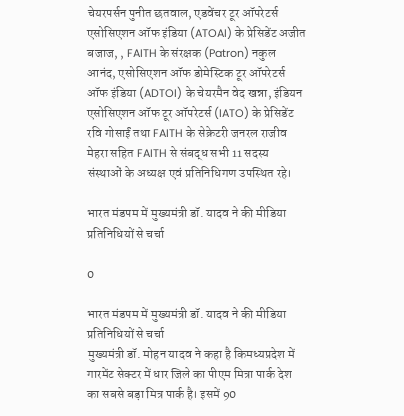चेयरपर्सन पुनीत छतवाल, एडवेंचर टूर ऑपरेटर्स एसोसिएशन ऑफ इंडिया (ATOAI) के प्रेसिडेंट अजीत बजाज, , FAITH के संरक्षक (Patron) नकुल आनंद, एसोसिएशन ऑफ डोमेस्टिक टूर ऑपरेटर्स ऑफ इंडिया (ADTOI) के चेयरमैन वेद खन्ना, इंडियन एसोसिएशन ऑफ टूर ऑपरेटर्स (IATO) के प्रेसिडेंट रवि गोसाईं तथा FAITH के सेक्रेटरी जनरल राजीव मेहरा सहित FAITH से संबद्ध सभी 11 सदस्य संस्थाओं के अध्यक्ष एवं प्रतिनिधिगण उपस्थित रहे।

भारत मंडपम में मुख्यमंत्री डॉ. यादव ने की मीडिया प्रतिनिधियों से चर्चा

0

भारत मंडपम में मुख्यमंत्री डॉ. यादव ने की मीडिया प्रतिनिधियों से चर्चा
मुख्यमंत्री डॉ. मोहन यादव ने कहा है किमध्यप्रदेश में गारमेंट सेक्टर में धार जिले का पीएम मित्रा पार्क देश का सबसे बड़ा मित्र पार्क है। इसमें 90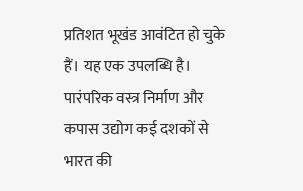प्रतिशत भूखंड आवंटित हो चुके हैं। यह एक उपलब्धि है। पारंपरिक वस्त्र निर्माण और कपास उद्योग कई दशकों से भारत की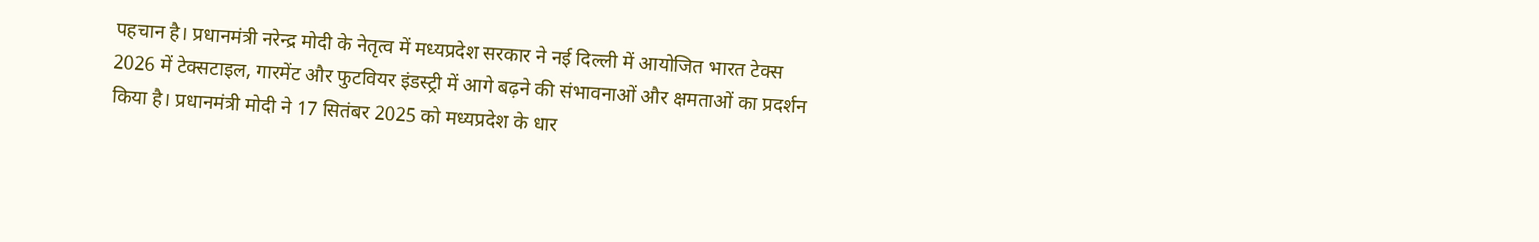पहचान है। प्रधानमंत्री नरेन्द्र मोदी के नेतृत्व में मध्यप्रदेश सरकार ने नई दिल्ली में आयोजित भारत टेक्स 2026 में टेक्सटाइल, गारमेंट और फुटवियर इंडस्ट्री में आगे बढ़ने की संभावनाओं और क्षमताओं का प्रदर्शन किया है। प्रधानमंत्री मोदी ने 17 सितंबर 2025 को मध्यप्रदेश के धार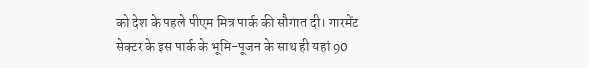को देश के पहले पीएम मित्र पार्क की सौगात दी। गारमेंट सेक्टर के इस पार्क के भूमि-पूजन के साथ ही यहां 90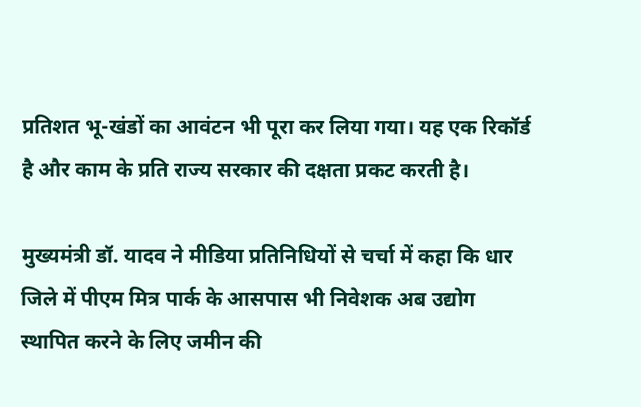प्रतिशत भू-खंडों का आवंटन भी पूरा कर लिया गया। यह एक रिकॉर्ड है और काम के प्रति राज्य सरकार की दक्षता प्रकट करती है।

मुख्यमंत्री डॉ. यादव ने मीडिया प्रतिनिधियों से चर्चा में कहा कि धार जिले में पीएम मित्र पार्क के आसपास भी निवेशक अब उद्योग स्थापित करने के लिए जमीन की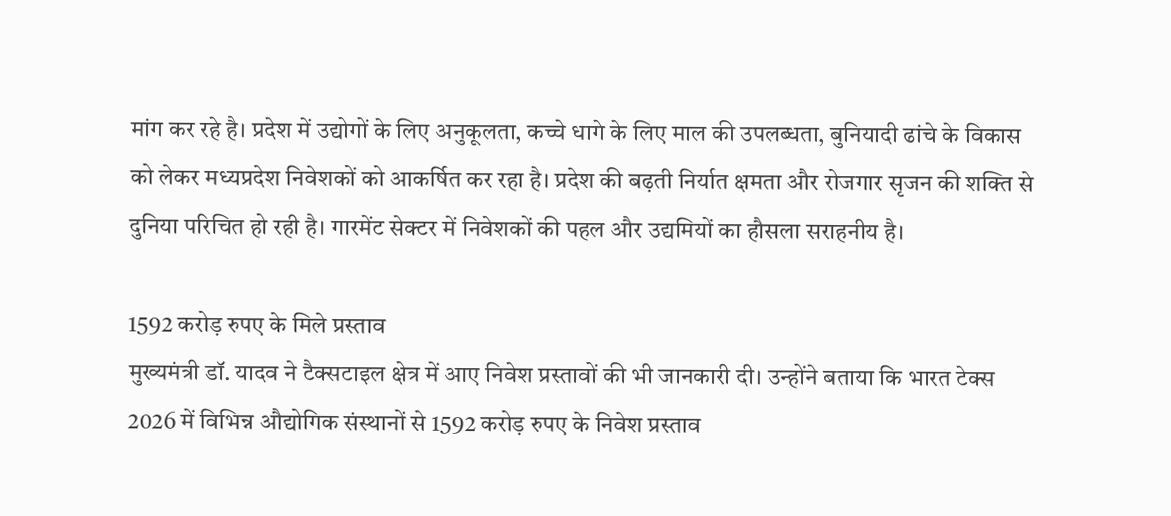मांग कर रहे है। प्रदेश में उद्योगों के लिए अनुकूलता, कच्चे धागे के लिए माल की उपलब्धता, बुनियादी ढांचे के विकास को लेकर मध्यप्रदेश निवेशकों को आकर्षित कर रहा है। प्रदेश की बढ़ती निर्यात क्षमता और रोजगार सृजन की शक्ति से दुनिया परिचित हो रही है। गारमेंट सेक्टर में निवेशकों की पहल और उद्यमियों का हौसला सराहनीय है।

1592 करोड़ रुपए के मिले प्रस्ताव
मुख्यमंत्री डॉ. यादव ने टैक्सटाइल क्षेत्र में आए निवेश प्रस्तावों की भी जानकारी दी। उन्होंने बताया कि भारत टेक्स 2026 में विभिन्न औद्योगिक संस्थानों से 1592 करोड़ रुपए के निवेश प्रस्ताव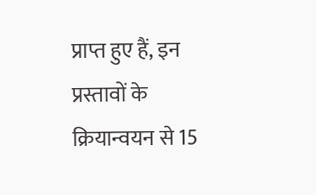प्राप्त हुए हैं, इन प्रस्तावों के क्रियान्वयन से 15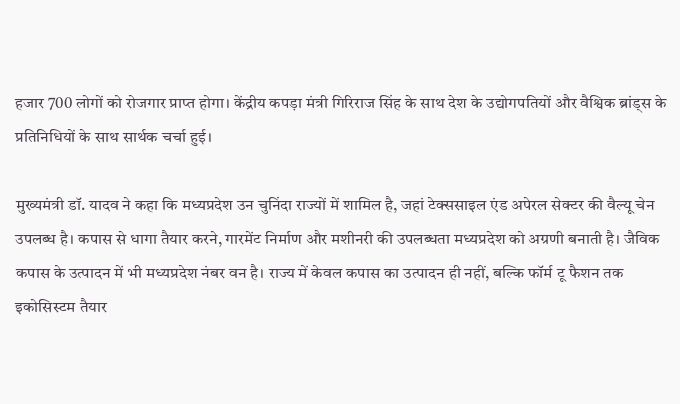हजार 700 लोगों को रोजगार प्राप्त होगा। केंद्रीय कपड़ा मंत्री गिरिराज सिंह के साथ देश के उद्योगपतियों और वैश्विक ब्रांड्स के प्रतिनिधियों के साथ सार्थक चर्चा हुई।

मुख्यमंत्री डॉ. यादव ने कहा कि मध्यप्रदेश उन चुनिंदा राज्यों में शामिल है, जहां टेक्ससाइल एंड अपेरल सेक्टर की वैल्यू चेन उपलब्ध है। कपास से धागा तैयार करने, गारमेंट निर्माण और मशीनरी की उपलब्धता मध्यप्रदेश को अग्रणी बनाती है। जैविक कपास के उत्पादन में भी मध्यप्रदेश नंबर वन है। राज्य में केवल कपास का उत्पादन ही नहीं, बल्कि फॉर्म टू फैशन तक इकोसिस्टम तैयार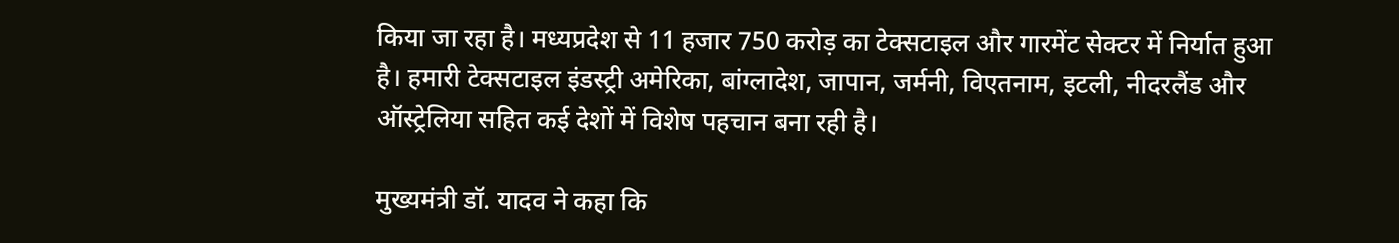किया जा रहा है। मध्यप्रदेश से 11 हजार 750 करोड़ का टेक्सटाइल और गारमेंट सेक्टर में निर्यात हुआ है। हमारी टेक्सटाइल इंडस्ट्री अमेरिका, बांग्लादेश, जापान, जर्मनी, विएतनाम, इटली, नीदरलैंड और ऑस्ट्रेलिया सहित कई देशों में विशेष पहचान बना रही है।

मुख्यमंत्री डॉ. यादव ने कहा कि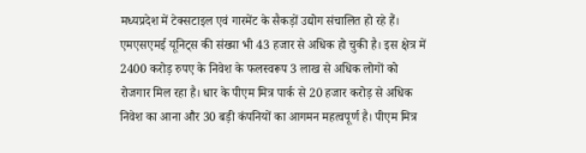मध्यप्रदेश में टेक्सटाइल एवं गारमेंट के सैकड़ों उद्योग संचालित हो रहे हैं। एमएसएमई यूनिट्स की संख्या भी 43 हजार से अधिक हो चुकी है। इस क्षेत्र में 2400 करोड़ रुपए के निवेश के फलस्वरूप 3 लाख से अधिक लोगों को रोजगार मिल रहा है। धार के पीएम मित्र पार्क से 20 हजार करोड़ से अधिक निवेश का आना और 30 बड़ी कंपनियों का आगमन महत्वपूर्ण है। पीएम मित्र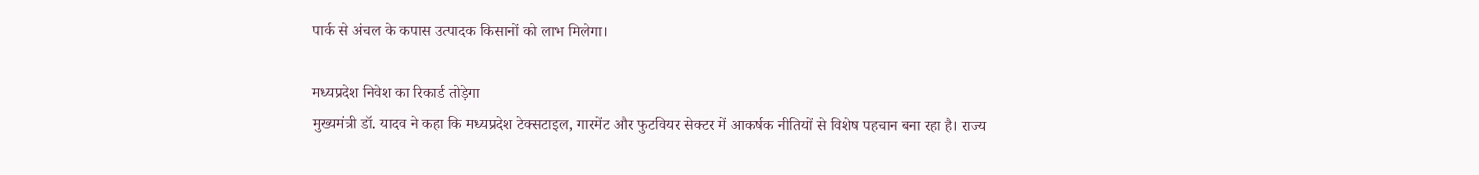पार्क से अंचल के कपास उत्पादक किसानों को लाभ मिलेगा।

मध्यप्रदेश निवेश का रिकार्ड तोड़ेगा
मुख्यमंत्री डॉ. यादव ने कहा कि मध्यप्रदेश टेक्सटाइल, गारमेंट और फुटवियर सेक्टर में आकर्षक नीतियों से विशेष पहचान बना रहा है। राज्य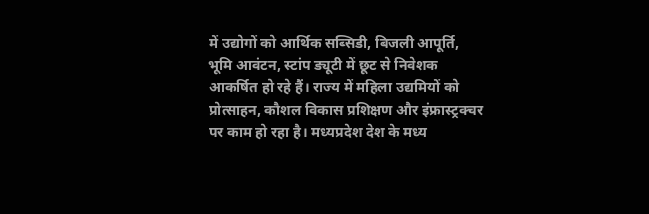में उद्योगों को आर्थिक सब्सिडी, बिजली आपूर्ति, भूमि आवंटन, स्टांप ड्यूटी में छूट से निवेशक आकर्षित हो रहे हैं। राज्य में महिला उद्यमियों को प्रोत्साहन, कौशल विकास प्रशिक्षण और इंफ्रास्ट्रक्चर पर काम हो रहा है। मध्यप्रदेश देश के मध्य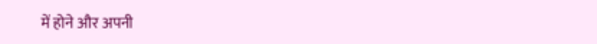में होने और अपनी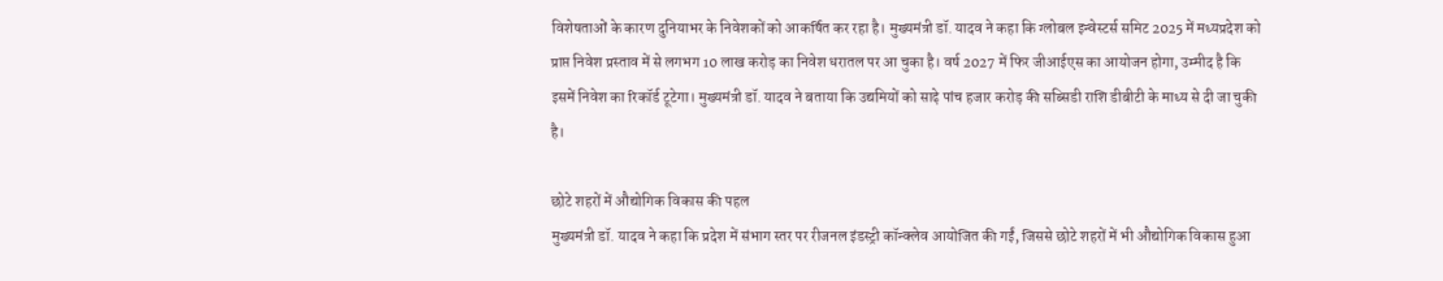विशेषताओं के कारण दुनियाभर के निवेशकों को आकर्षित कर रहा है। मुख्यमंत्री डॉ. यादव ने कहा कि ग्लोबल इन्वेस्टर्स समिट 2025 में मध्यप्रदेश को प्राप्त निवेश प्रस्ताव में से लगभग 10 लाख करोड़ का निवेश धरातल पर आ चुका है। वर्ष 2027 में फिर जीआईएस का आयोजन होगा, उम्मीद है कि इसमें निवेश का रिकॉर्ड टूटेगा। मुख्यमंत्री डॉ. यादव ने बताया कि उद्यमियों को साढ़े पांच हजार करोड़ की सब्सिडी राशि डीबीटी के माध्य से दी जा चुकी है।

छोटे शहरों में औद्योगिक विकास की पहल
मुख्यमंत्री डॉ. यादव ने कहा कि प्रदेश में संभाग स्तर पर रीजनल इंडस्ट्री कॉन्क्लेव आयोजित की गईं, जिससे छोटे शहरों में भी औद्योगिक विकास हुआ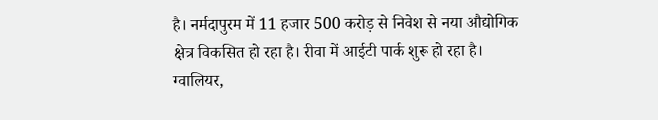है। नर्मदापुरम में 11 हजार 500 करोड़ से निवेश से नया औद्योगिक क्षेत्र विकसित हो रहा है। रीवा में आईटी पार्क शुरू हो रहा है। ग्वालियर,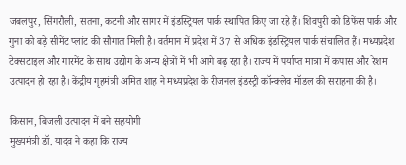जबलपुर, सिंगरौली, सतना, कटनी और सागर में इंडस्ट्रियल पार्क स्थापित किए जा रहे हैं। शिवपुरी को डिफेंस पार्क और गुना को बड़े सीमेंट प्लांट की सौगात मिली है। वर्तमान में प्रदेश में 37 से अधिक इंडस्ट्रियल पार्क संचालित हैं। मध्यप्रदेश टेक्सटाइल और गारमेंट के साथ उद्योग के अन्य क्षेत्रों में भी आगे बढ़ रहा है। राज्य में पर्याप्त मात्रा में कपास और रेशम उत्पादन हो रहा है। केंद्रीय गृहमंत्री अमित शाह ने मध्यप्रदेश के रीजनल इंडस्ट्री कॉन्क्लेव मॉडल की सराहना की है।

किसान, बिजली उत्पादन में बने सहयोगी
मुख्यमंत्री डॉ. यादव ने कहा कि राज्य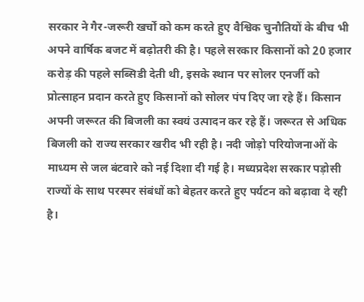सरकार ने गैर-जरूरी खर्चों को कम करते हुए वैश्विक चुनौतियों के बीच भी अपने वार्षिक बजट में बढ़ोतरी की है। पहले सरकार किसानों को 20 हजार करोड़ की पहले सब्सिडी देती थी, इसके स्थान पर सोलर एनर्जी को प्रोत्साहन प्रदान करते हुए किसानों को सोलर पंप दिए जा रहे हैं। किसान अपनी जरूरत की बिजली का स्वयं उत्पादन कर रहे हैं। जरूरत से अधिक बिजली को राज्य सरकार खरीद भी रही है। नदी जोड़ो परियोजनाओं के माध्यम से जल बंटवारे को नई दिशा दी गई है। मध्यप्रदेश सरकार पड़ोसी राज्यों के साथ परस्पर संबंधों को बेहतर करते हुए पर्यटन को बढ़ावा दे रही है।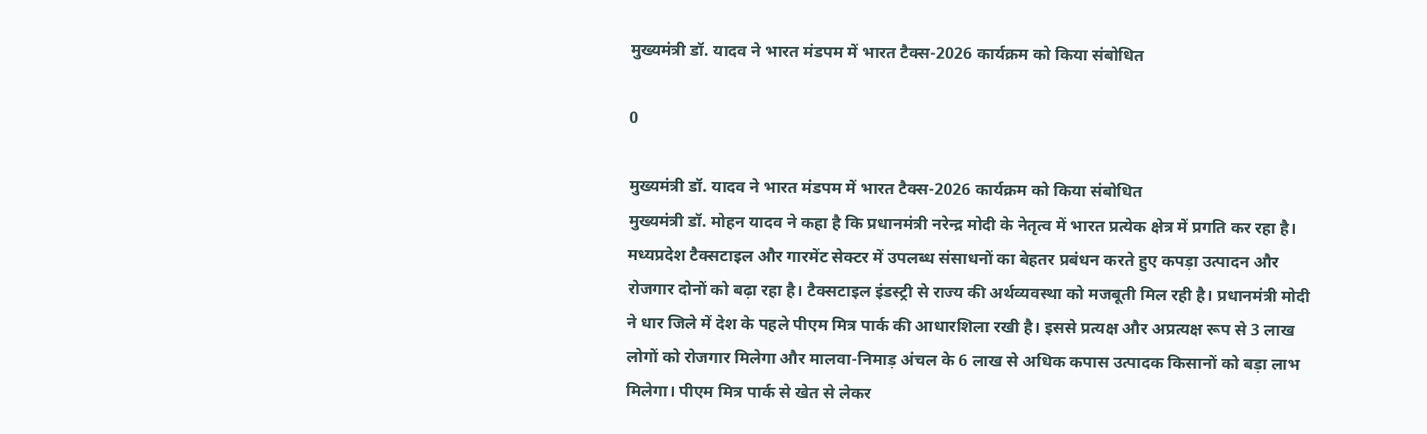मुख्यमंत्री डॉ. यादव ने भारत मंडपम में भारत टैक्स-2026 कार्यक्रम को किया संबोधित

0

मुख्यमंत्री डॉ. यादव ने भारत मंडपम में भारत टैक्स-2026 कार्यक्रम को किया संबोधित
मुख्यमंत्री डॉ. मोहन यादव ने कहा है कि प्रधानमंत्री नरेन्द्र मोदी के नेतृत्व में भारत प्रत्येक क्षेत्र में प्रगति कर रहा है। मध्यप्रदेश टैक्सटाइल और गारमेंट सेक्टर में उपलब्ध संसाधनों का बेहतर प्रबंधन करते हुए कपड़ा उत्पादन और रोजगार दोनों को बढ़ा रहा है। टैक्सटाइल इंडस्ट्री से राज्य की अर्थव्यवस्था को मजबूती मिल रही है। प्रधानमंत्री मोदी ने धार जिले में देश के पहले पीएम मित्र पार्क की आधारशिला रखी है। इससे प्रत्यक्ष और अप्रत्यक्ष रूप से 3 लाख लोगों को रोजगार मिलेगा और मालवा-निमाड़ अंचल के 6 लाख से अधिक कपास उत्पादक किसानों को बड़ा लाभ मिलेगा। पीएम मित्र पार्क से खेत से लेकर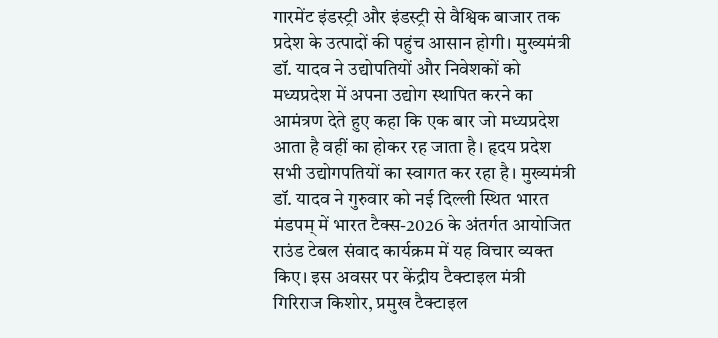गारमेंट इंडस्ट्री और इंडस्ट्री से वैश्विक बाजार तक प्रदेश के उत्पादों की पहुंच आसान होगी। मुख्यमंत्री डॉ. यादव ने उद्योपतियों और निवेशकों को मध्यप्रदेश में अपना उद्योग स्थापित करने का आमंत्रण देते हुए कहा कि एक बार जो मध्यप्रदेश आता है वहीं का होकर रह जाता है। हृदय प्रदेश सभी उद्योगपतियों का स्वागत कर रहा है। मुख्यमंत्री डॉ. यादव ने गुरुवार को नई दिल्ली स्थित भारत मंडपम् में भारत टैक्स-2026 के अंतर्गत आयोजित राउंड टेबल संवाद कार्यक्रम में यह विचार व्यक्त किए। इस अवसर पर केंद्रीय टैक्टाइल मंत्री गिरिराज किशोर, प्रमुख टैक्टाइल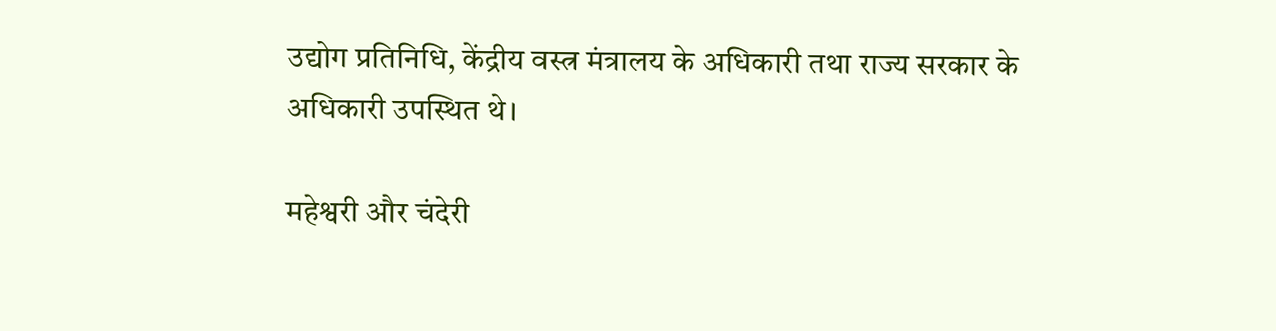उद्योग प्रतिनिधि, केंद्रीय वस्त्र मंत्रालय के अधिकारी तथा राज्य सरकार के अधिकारी उपस्थित थे।

महेश्वरी और चंदेरी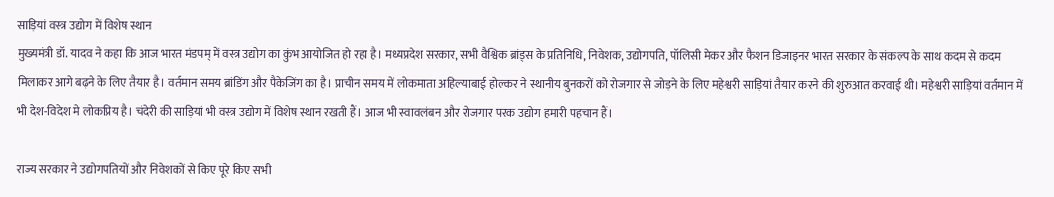साड़ियां वस्त्र उद्योग में विशेष स्थान
मुख्यमंत्री डॉ. यादव ने कहा कि आज भारत मंडपम् में वस्त्र उद्योग का कुंभ आयोजित हो रहा है। मध्यप्रदेश सरकार, सभी वैश्विक ब्रांड्स के प्रतिनिधि, निवेशक, उद्योगपति, पॉलिसी मेकर और फैशन डिजाइनर भारत सरकार के संकल्प के साथ कदम से कदम मिलाकर आगे बढ़ने के लिए तैयार है। वर्तमान समय ब्रांडिंग और पैकेजिंग का है। प्राचीन समय में लोकमाता अहिल्याबाई होल्कर ने स्थानीय बुनकरों को रोजगार से जोड़ने के लिए महेश्वरी साड़ियां तैयार करने की शुरुआत करवाई थी। महेश्वरी साड़ियां वर्तमान में भी देश-विदेश मे लोकप्रिय है। चंदेरी की साड़ियां भी वस्त्र उद्योग में विशेष स्थान रखती हैं। आज भी स्वावलंबन और रोजगार परक उद्योग हमारी पहचान हैं।

राज्य सरकार ने उद्योगपतियों और निवेशकों से किए पूरे किए सभी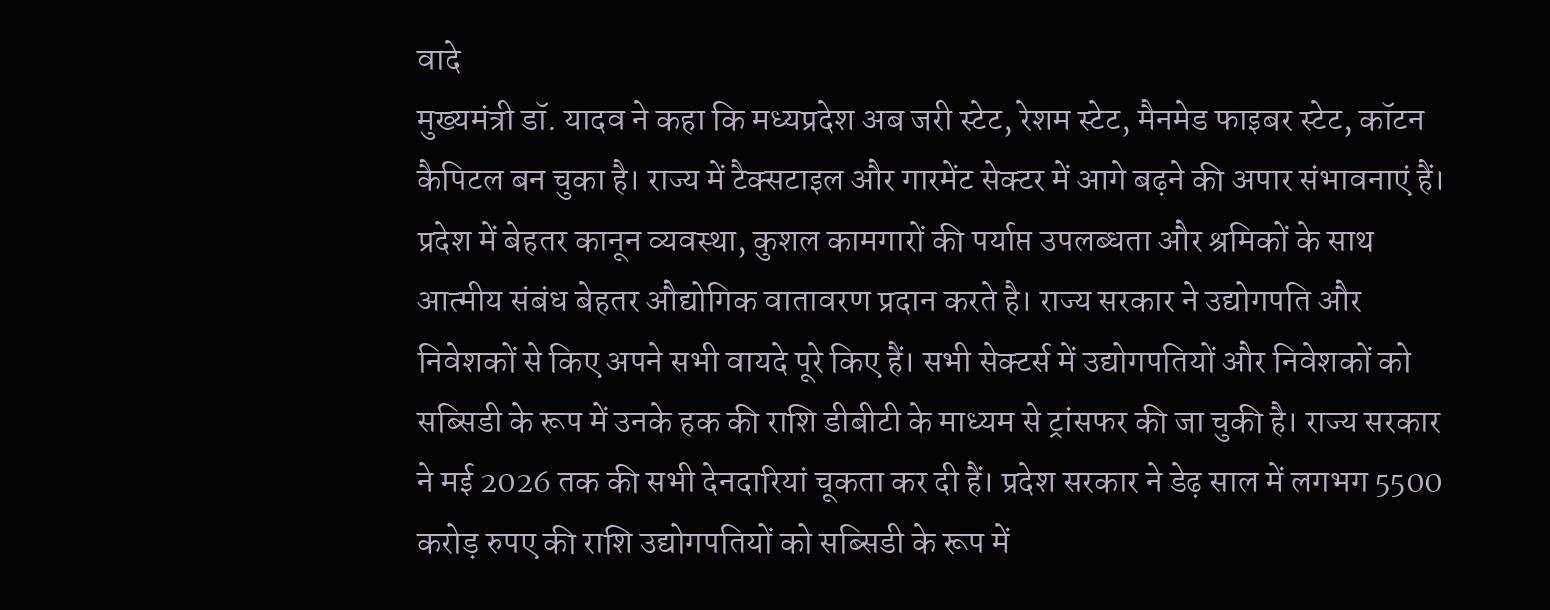वादे
मुख्यमंत्री डॉ. यादव ने कहा कि मध्यप्रदेश अब जरी स्टेट, रेशम स्टेट, मैनमेड फाइबर स्टेट, कॉटन कैपिटल बन चुका है। राज्य में टैक्सटाइल और गारमेंट सेक्टर में आगे बढ़ने की अपार संभावनाएं हैं। प्रदेश में बेहतर कानून व्यवस्था, कुशल कामगारों की पर्याप्त उपलब्धता और श्रमिकों के साथ आत्मीय संबंध बेहतर औद्योगिक वातावरण प्रदान करते है। राज्य सरकार ने उद्योगपति और निवेशकों से किए अपने सभी वायदे पूरे किए हैं। सभी सेक्टर्स में उद्योगपतियों और निवेशकों को सब्सिडी के रूप में उनके हक की राशि डीबीटी के माध्यम से ट्रांसफर की जा चुकी है। राज्य सरकार ने मई 2026 तक की सभी देनदारियां चूकता कर दी हैं। प्रदेश सरकार ने डेढ़ साल में लगभग 5500 करोड़ रुपए की राशि उद्योगपतियों को सब्सिडी के रूप में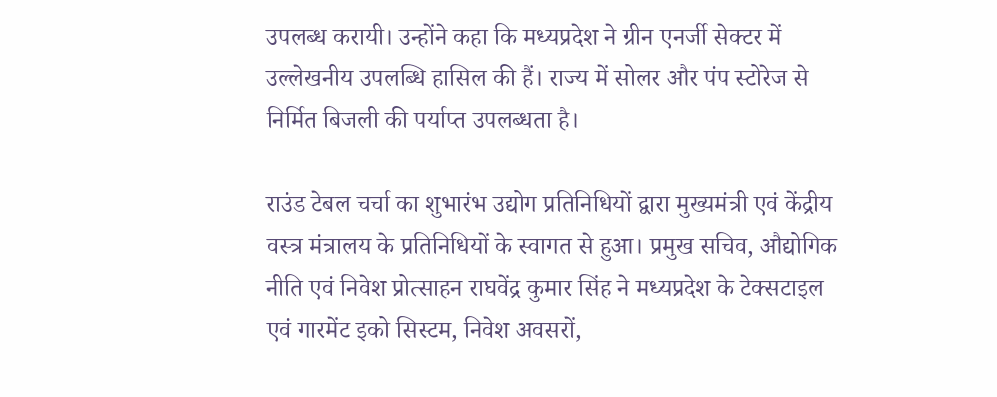उपलब्ध करायी। उन्होंने कहा कि मध्यप्रदेश ने ग्रीन एनर्जी सेक्टर में उल्लेखनीय उपलब्धि हासिल की हैं। राज्य में सोलर और पंप स्टोरेज से निर्मित बिजली की पर्याप्त उपलब्धता है।

राउंड टेबल चर्चा का शुभारंभ उद्योग प्रतिनिधियों द्वारा मुख्यमंत्री एवं केंद्रीय वस्त्र मंत्रालय के प्रतिनिधियों के स्वागत से हुआ। प्रमुख सचिव, औद्योगिक नीति एवं निवेश प्रोत्साहन राघवेंद्र कुमार सिंह ने मध्यप्रदेश के टेक्सटाइल एवं गारमेंट इको सिस्टम, निवेश अवसरों,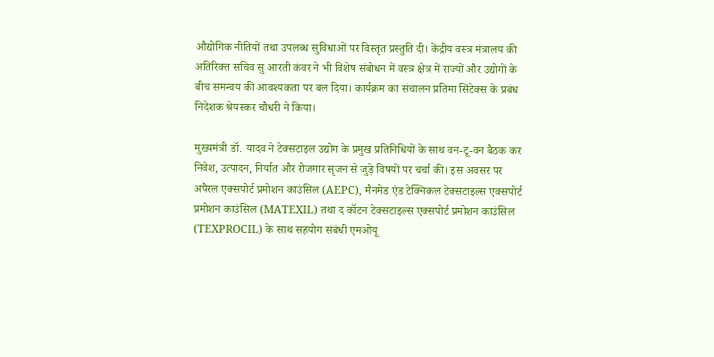औद्योगिक नीतियों तथा उपलब्ध सुविधाओं पर विस्तृत प्रस्तुति दी। केंद्रीय वस्त्र मंत्रालय की अतिरिक्त सचिव सु आरती कंवर ने भी विशेष संबोधन में वस्त्र क्षेत्र में राज्यों और उद्योगों के बीच समन्वय की आवश्यकता पर बल दिया। कार्यक्रम का संचालन प्रतिमा सिंटेक्स के प्रबंध निदेशक श्रेयस्कर चौधरी ने किया।

मुख्यमंत्री डॉ. यादव ने टेक्सटाइल उद्योग के प्रमुख प्रतिनिधियों के साथ वन-टू-वन बैठक कर निवेश, उत्पादन, निर्यात और रोजगार सृजन से जुड़े विषयों पर चर्चा की। इस अवसर पर अपैरल एक्सपोर्ट प्रमोशन काउंसिल (AEPC), मैनमेड एंड टेक्निकल टेक्सटाइल्स एक्सपोर्ट प्रमोशन काउंसिल (MATEXIL) तथा द कॉटन टेक्सटाइल्स एक्सपोर्ट प्रमोशन काउंसिल (TEXPROCIL) के साथ सहयोग संबंधी एमओयू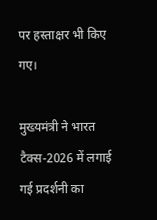पर हस्ताक्षर भी किए गए।

मुख्यमंत्री ने भारत टैक्स-2026 में लगाई गई प्रदर्शनी का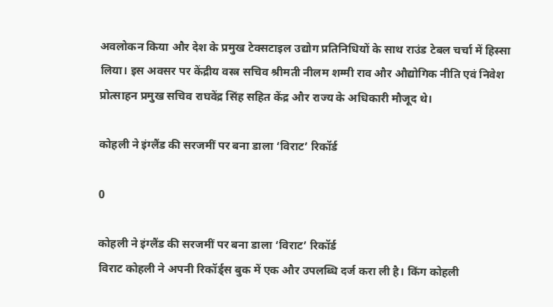अवलोकन किया और देश के प्रमुख टेक्सटाइल उद्योग प्रतिनिधियों के साथ राउंड टेबल चर्चा में हिस्सा लिया। इस अवसर पर केंद्रीय वस्त्र सचिव श्रीमती नीलम शम्मी राव और औद्योगिक नीति एवं निवेश प्रोत्साहन प्रमुख सचिव राघवेंद्र सिंह सहित केंद्र और राज्य के अधिकारी मौजूद थे।

कोहली ने इंग्‍लैंड की सरजमीं पर बना डाला ‘विराट’ रिकॉर्ड

0

कोहली ने इंग्‍लैंड की सरजमीं पर बना डाला ‘विराट’ रिकॉर्ड
विराट कोहली ने अपनी रिकॉर्ड्स बुक में एक और उपलब्धि दर्ज करा ली है। किंग कोहली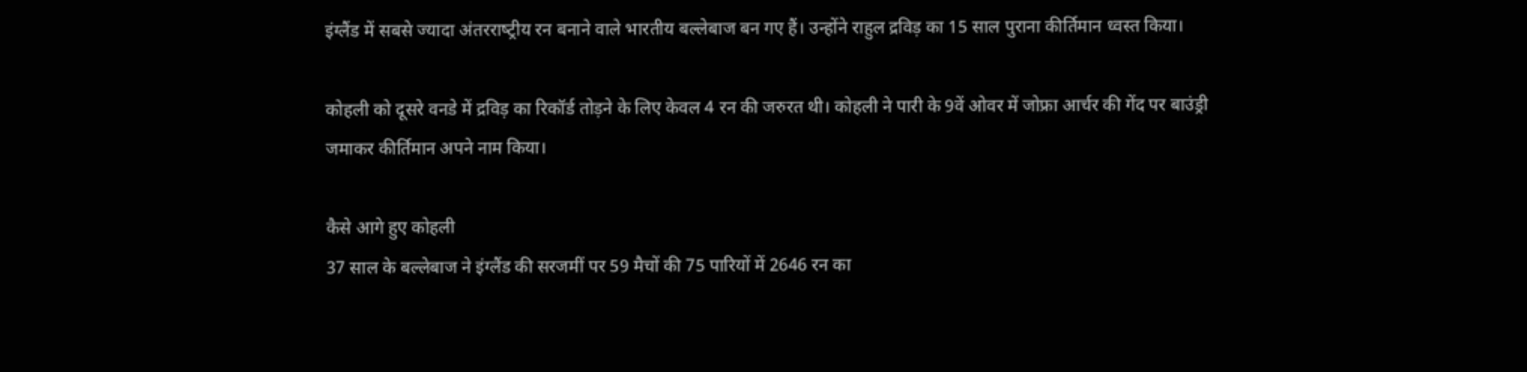इंग्‍लैंड में सबसे ज्‍यादा अंतरराष्‍ट्रीय रन बनाने वाले भारतीय बल्‍लेबाज बन गए हैं। उन्‍होंने राहुल द्रविड़ का 15 साल पुराना कीर्तिमान ध्‍वस्‍त किया।

कोहली को दूसरे वनडे में द्रविड़ का रिकॉर्ड तोड़ने के लिए केवल 4 रन की जरुरत थी। कोहली ने पारी के 9वें ओवर में जोफ्रा आर्चर की गेंद पर बाउंड्री जमाकर कीर्तिमान अपने नाम किया।

कैसे आगे हुए कोहली
37 साल के बल्‍लेबाज ने इंग्‍लैंड की सरजमीं पर 59 मैचों की 75 पारियों में 2646 रन का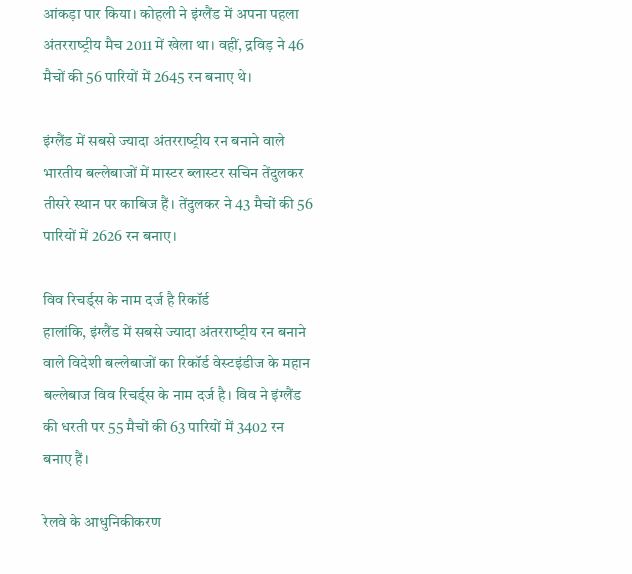आंकड़ा पार किया। कोहली ने इंग्‍लैंड में अपना पहला अंतरराष्‍ट्रीय मैच 2011 में खेला था। वहीं, द्रविड़ ने 46 मैचों की 56 पारियों में 2645 रन बनाए थे।

इंग्‍लैंड में सबसे ज्‍यादा अंतरराष्‍ट्रीय रन बनाने वाले भारतीय बल्‍लेबाजों में मास्‍टर ब्‍लास्‍टर सचिन तेंदुलकर तीसरे स्‍थान पर काबिज हैं। तेंदुलकर ने 43 मैचों की 56 पारियों में 2626 रन बनाए।

विव रिचर्ड्स के नाम दर्ज है रिकॉर्ड
हालांकि, इंग्‍लैंड में सबसे ज्‍यादा अंतरराष्‍ट्रीय रन बनाने वाले विदेशी बल्‍लेबाजों का रिकॉर्ड वेस्‍टइंडीज के महान बल्‍लेबाज विव रिचर्ड्स के नाम दर्ज है। विव ने इंग्‍लैंड की धरती पर 55 मैचों की 63 पारियों में 3402 रन बनाए हैं।

रेलवे के आधुनिकीकरण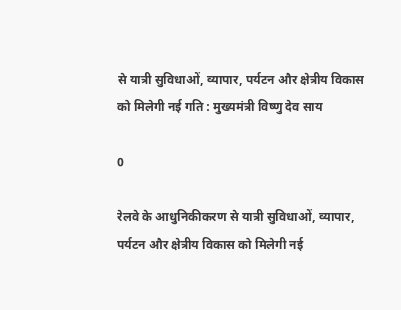से यात्री सुविधाओं, व्यापार, पर्यटन और क्षेत्रीय विकास को मिलेगी नई गति : मुख्यमंत्री विष्णु देव साय

0

रेलवे के आधुनिकीकरण से यात्री सुविधाओं, व्यापार, पर्यटन और क्षेत्रीय विकास को मिलेगी नई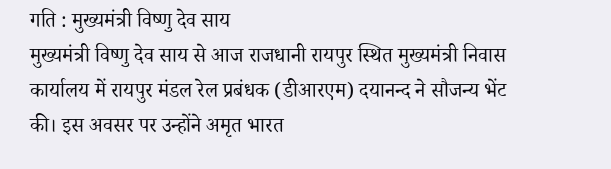गति : मुख्यमंत्री विष्णु देव साय
मुख्यमंत्री विष्णु देव साय से आज राजधानी रायपुर स्थित मुख्यमंत्री निवास कार्यालय में रायपुर मंडल रेल प्रबंधक (डीआरएम) दयानन्द ने सौजन्य भेंट की। इस अवसर पर उन्होंने अमृत भारत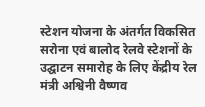स्टेशन योजना के अंतर्गत विकसित सरोना एवं बालोद रेलवे स्टेशनों के उद्घाटन समारोह के लिए केंद्रीय रेल मंत्री अश्विनी वैष्णव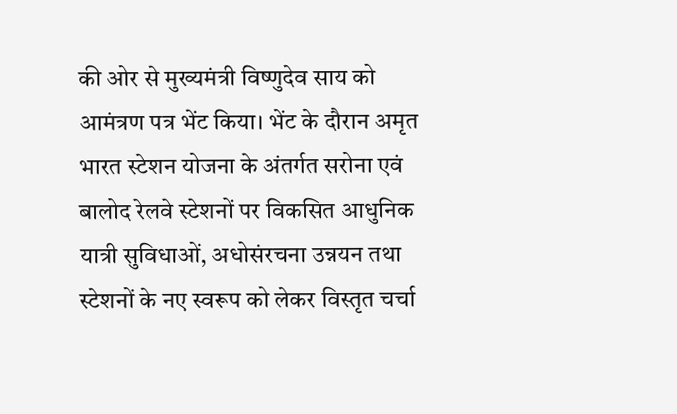की ओर से मुख्यमंत्री विष्णुदेव साय को आमंत्रण पत्र भेंट किया। भेंट के दौरान अमृत भारत स्टेशन योजना के अंतर्गत सरोना एवं बालोद रेलवे स्टेशनों पर विकसित आधुनिक यात्री सुविधाओं, अधोसंरचना उन्नयन तथा स्टेशनों के नए स्वरूप को लेकर विस्तृत चर्चा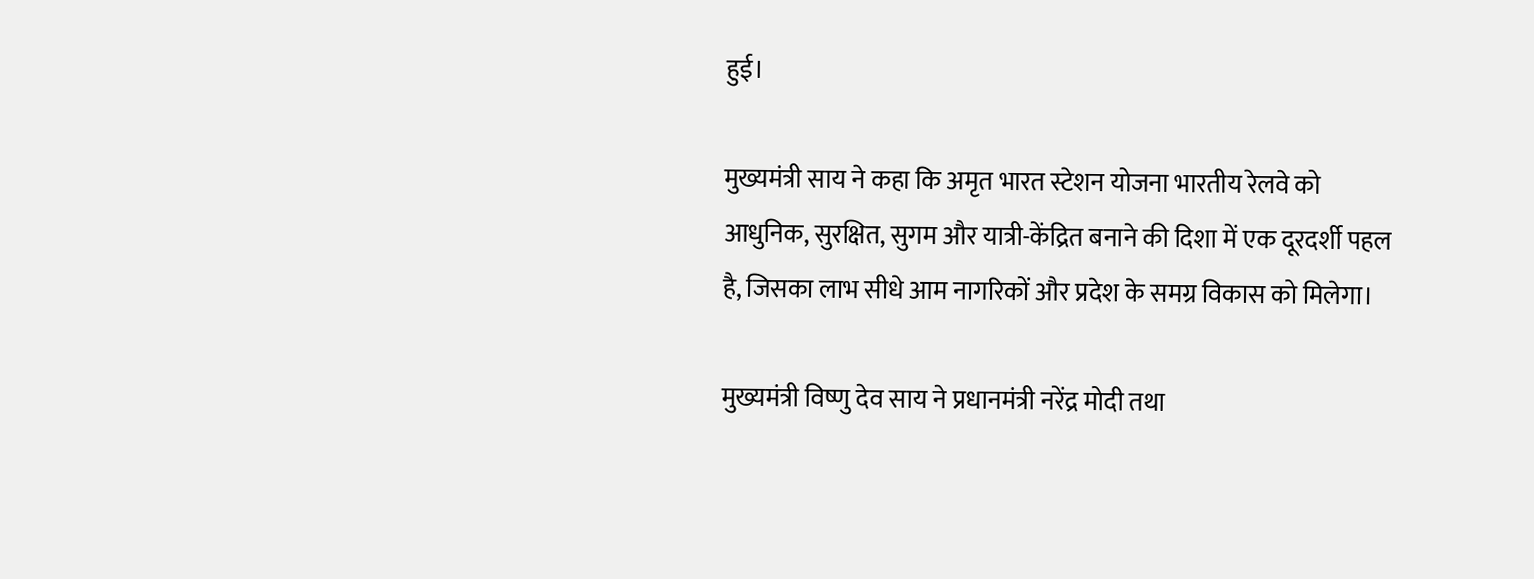हुई।

मुख्यमंत्री साय ने कहा कि अमृत भारत स्टेशन योजना भारतीय रेलवे को आधुनिक, सुरक्षित, सुगम और यात्री-केंद्रित बनाने की दिशा में एक दूरदर्शी पहल है, जिसका लाभ सीधे आम नागरिकों और प्रदेश के समग्र विकास को मिलेगा।

मुख्यमंत्री विष्णु देव साय ने प्रधानमंत्री नरेंद्र मोदी तथा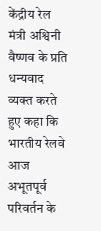केंद्रीय रेल मंत्री अश्विनी वैष्णव के प्रति धन्यवाद व्यक्त करते हुए कहा कि भारतीय रेलवे आज अभूतपूर्व परिवर्तन के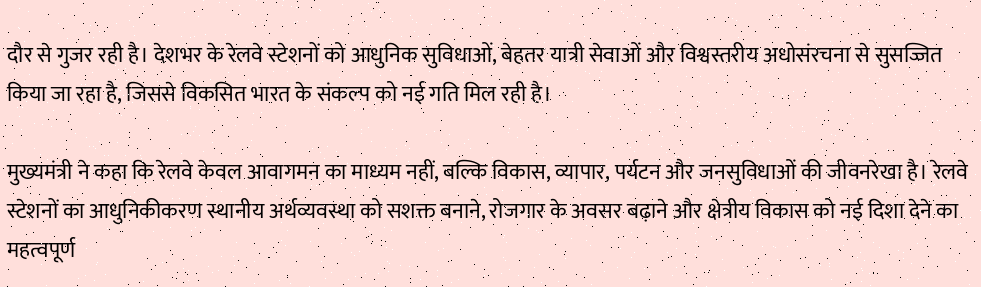दौर से गुजर रही है। देशभर के रेलवे स्टेशनों को आधुनिक सुविधाओं, बेहतर यात्री सेवाओं और विश्वस्तरीय अधोसंरचना से सुसज्जित किया जा रहा है, जिससे विकसित भारत के संकल्प को नई गति मिल रही है।

मुख्यमंत्री ने कहा कि रेलवे केवल आवागमन का माध्यम नहीं, बल्कि विकास, व्यापार, पर्यटन और जनसुविधाओं की जीवनरेखा है। रेलवे स्टेशनों का आधुनिकीकरण स्थानीय अर्थव्यवस्था को सशक्त बनाने, रोजगार के अवसर बढ़ाने और क्षेत्रीय विकास को नई दिशा देने का महत्वपूर्ण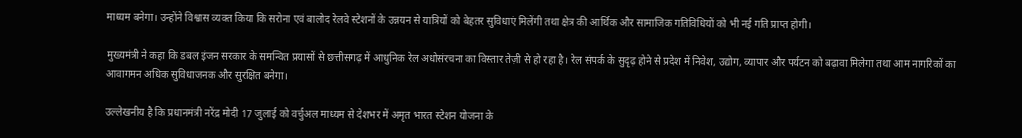माध्यम बनेगा। उन्होंने विश्वास व्यक्त किया कि सरोना एवं बालोद रेलवे स्टेशनों के उन्नयन से यात्रियों को बेहतर सुविधाएं मिलेंगी तथा क्षेत्र की आर्थिक और सामाजिक गतिविधियों को भी नई गति प्राप्त होगी।

मुख्यमंत्री ने कहा कि डबल इंजन सरकार के समन्वित प्रयासों से छत्तीसगढ़ में आधुनिक रेल अधोसंरचना का विस्तार तेज़ी से हो रहा है। रेल संपर्क के सुदृढ़ होने से प्रदेश में निवेश, उद्योग, व्यापार और पर्यटन को बढ़ावा मिलेगा तथा आम नागरिकों का आवागमन अधिक सुविधाजनक और सुरक्षित बनेगा।

उल्लेखनीय है कि प्रधानमंत्री नरेंद्र मोदी 17 जुलाई को वर्चुअल माध्यम से देशभर में अमृत भारत स्टेशन योजना के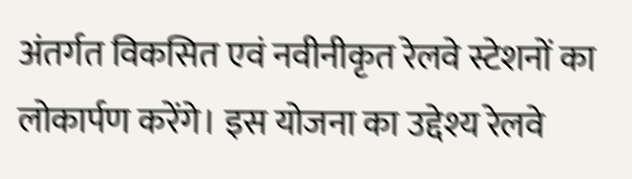अंतर्गत विकसित एवं नवीनीकृत रेलवे स्टेशनों का लोकार्पण करेंगे। इस योजना का उद्देश्य रेलवे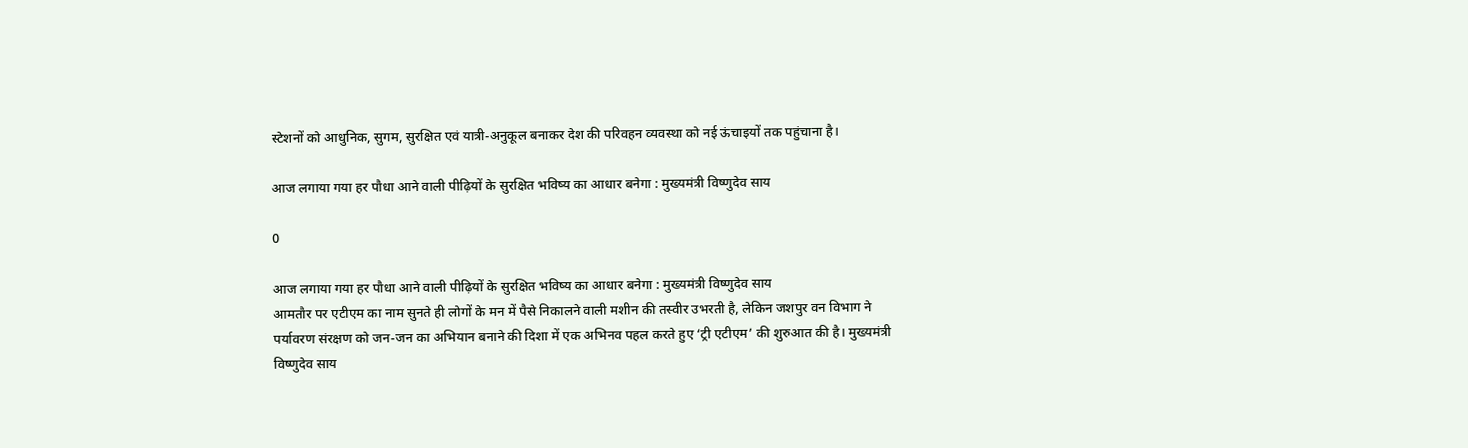स्टेशनों को आधुनिक, सुगम, सुरक्षित एवं यात्री-अनुकूल बनाकर देश की परिवहन व्यवस्था को नई ऊंचाइयों तक पहुंचाना है।

आज लगाया गया हर पौधा आने वाली पीढ़ियों के सुरक्षित भविष्य का आधार बनेगा : मुख्यमंत्री विष्णुदेव साय

0

आज लगाया गया हर पौधा आने वाली पीढ़ियों के सुरक्षित भविष्य का आधार बनेगा : मुख्यमंत्री विष्णुदेव साय
आमतौर पर एटीएम का नाम सुनते ही लोगों के मन में पैसे निकालने वाली मशीन की तस्वीर उभरती है, लेकिन जशपुर वन विभाग ने पर्यावरण संरक्षण को जन-जन का अभियान बनाने की दिशा में एक अभिनव पहल करते हुए ‘ट्री एटीएम’ की शुरुआत की है। मुख्यमंत्री विष्णुदेव साय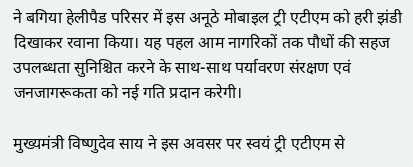ने बगिया हेलीपैड परिसर में इस अनूठे मोबाइल ट्री एटीएम को हरी झंडी दिखाकर रवाना किया। यह पहल आम नागरिकों तक पौधों की सहज उपलब्धता सुनिश्चित करने के साथ-साथ पर्यावरण संरक्षण एवं जनजागरूकता को नई गति प्रदान करेगी।

मुख्यमंत्री विष्णुदेव साय ने इस अवसर पर स्वयं ट्री एटीएम से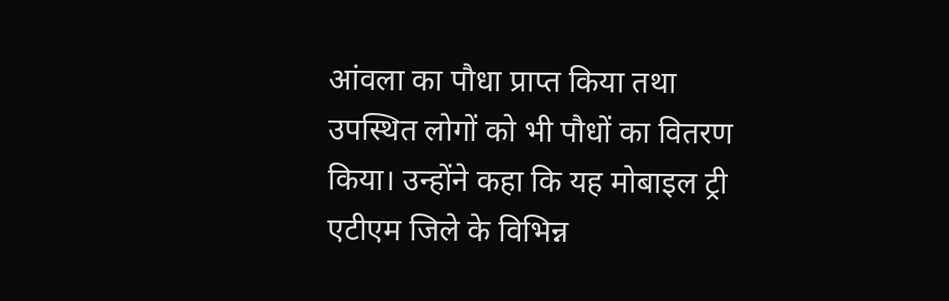आंवला का पौधा प्राप्त किया तथा उपस्थित लोगों को भी पौधों का वितरण किया। उन्होंने कहा कि यह मोबाइल ट्री एटीएम जिले के विभिन्न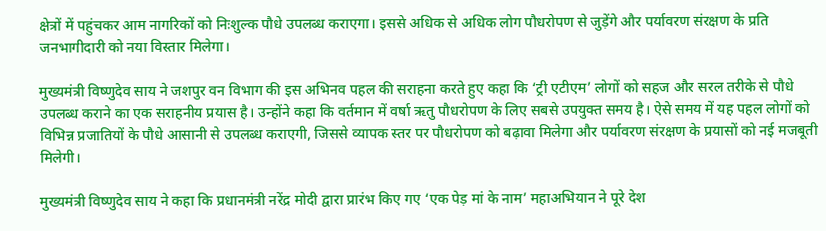क्षेत्रों में पहुंचकर आम नागरिकों को निःशुल्क पौधे उपलब्ध कराएगा। इससे अधिक से अधिक लोग पौधरोपण से जुड़ेंगे और पर्यावरण संरक्षण के प्रति जनभागीदारी को नया विस्तार मिलेगा।

मुख्यमंत्री विष्णुदेव साय ने जशपुर वन विभाग की इस अभिनव पहल की सराहना करते हुए कहा कि ‘ट्री एटीएम’ लोगों को सहज और सरल तरीके से पौधे उपलब्ध कराने का एक सराहनीय प्रयास है। उन्होंने कहा कि वर्तमान में वर्षा ऋतु पौधरोपण के लिए सबसे उपयुक्त समय है। ऐसे समय में यह पहल लोगों को विभिन्न प्रजातियों के पौधे आसानी से उपलब्ध कराएगी, जिससे व्यापक स्तर पर पौधरोपण को बढ़ावा मिलेगा और पर्यावरण संरक्षण के प्रयासों को नई मजबूती मिलेगी।

मुख्यमंत्री विष्णुदेव साय ने कहा कि प्रधानमंत्री नरेंद्र मोदी द्वारा प्रारंभ किए गए ‘एक पेड़ मां के नाम’ महाअभियान ने पूरे देश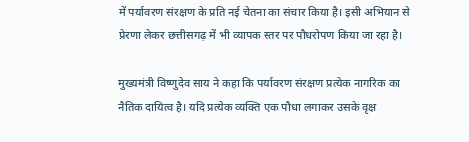में पर्यावरण संरक्षण के प्रति नई चेतना का संचार किया है। इसी अभियान से प्रेरणा लेकर छत्तीसगढ़ में भी व्यापक स्तर पर पौधरोपण किया जा रहा है।

मुख्यमंत्री विष्णुदेव साय ने कहा कि पर्यावरण संरक्षण प्रत्येक नागरिक का नैतिक दायित्व है। यदि प्रत्येक व्यक्ति एक पौधा लगाकर उसके वृक्ष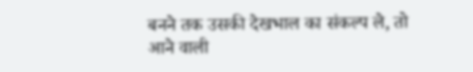बनने तक उसकी देखभाल का संकल्प ले, तो आने वाली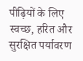पीढ़ियों के लिए स्वच्छ, हरित और सुरक्षित पर्यावरण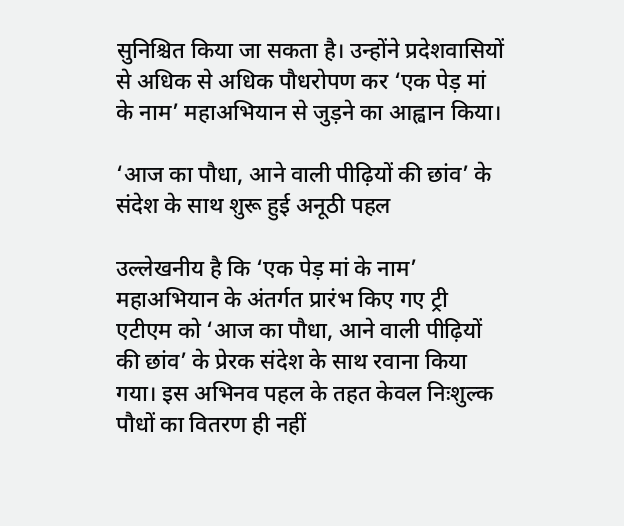सुनिश्चित किया जा सकता है। उन्होंने प्रदेशवासियों से अधिक से अधिक पौधरोपण कर ‘एक पेड़ मां के नाम’ महाअभियान से जुड़ने का आह्वान किया।

‘आज का पौधा, आने वाली पीढ़ियों की छांव’ के संदेश के साथ शुरू हुई अनूठी पहल

उल्लेखनीय है कि ‘एक पेड़ मां के नाम’ महाअभियान के अंतर्गत प्रारंभ किए गए ट्री एटीएम को ‘आज का पौधा, आने वाली पीढ़ियों की छांव’ के प्रेरक संदेश के साथ रवाना किया गया। इस अभिनव पहल के तहत केवल निःशुल्क पौधों का वितरण ही नहीं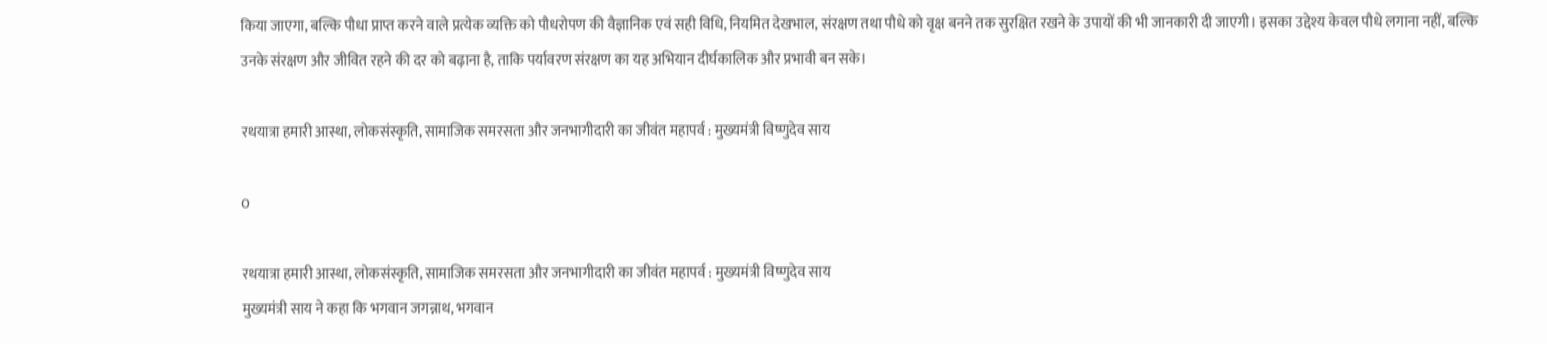किया जाएगा, बल्कि पौधा प्राप्त करने वाले प्रत्येक व्यक्ति को पौधरोपण की वैज्ञानिक एवं सही विधि, नियमित देखभाल, संरक्षण तथा पौधे को वृक्ष बनने तक सुरक्षित रखने के उपायों की भी जानकारी दी जाएगी। इसका उद्देश्य केवल पौधे लगाना नहीं, बल्कि उनके संरक्षण और जीवित रहने की दर को बढ़ाना है, ताकि पर्यावरण संरक्षण का यह अभियान दीर्घकालिक और प्रभावी बन सके।

रथयात्रा हमारी आस्था, लोकसंस्कृति, सामाजिक समरसता और जनभागीदारी का जीवंत महापर्व : मुख्यमंत्री विष्णुदेव साय

0

रथयात्रा हमारी आस्था, लोकसंस्कृति, सामाजिक समरसता और जनभागीदारी का जीवंत महापर्व : मुख्यमंत्री विष्णुदेव साय
मुख्यमंत्री साय ने कहा कि भगवान जगन्नाथ, भगवान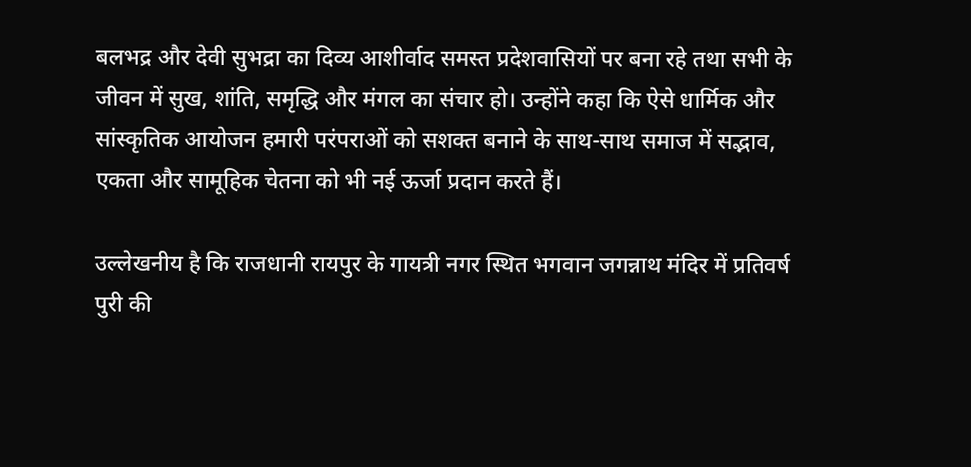बलभद्र और देवी सुभद्रा का दिव्य आशीर्वाद समस्त प्रदेशवासियों पर बना रहे तथा सभी के जीवन में सुख, शांति, समृद्धि और मंगल का संचार हो। उन्होंने कहा कि ऐसे धार्मिक और सांस्कृतिक आयोजन हमारी परंपराओं को सशक्त बनाने के साथ-साथ समाज में सद्भाव, एकता और सामूहिक चेतना को भी नई ऊर्जा प्रदान करते हैं।

उल्लेखनीय है कि राजधानी रायपुर के गायत्री नगर स्थित भगवान जगन्नाथ मंदिर में प्रतिवर्ष पुरी की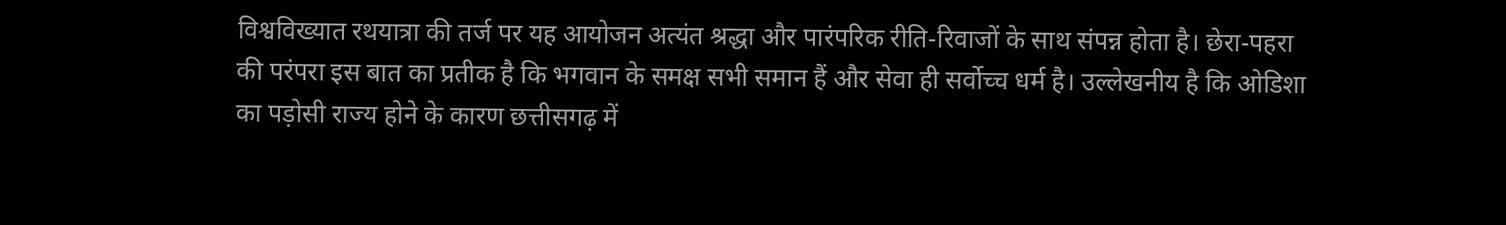विश्वविख्यात रथयात्रा की तर्ज पर यह आयोजन अत्यंत श्रद्धा और पारंपरिक रीति-रिवाजों के साथ संपन्न होता है। छेरा-पहरा की परंपरा इस बात का प्रतीक है कि भगवान के समक्ष सभी समान हैं और सेवा ही सर्वोच्च धर्म है। उल्लेखनीय है कि ओडिशा का पड़ोसी राज्य होने के कारण छत्तीसगढ़ में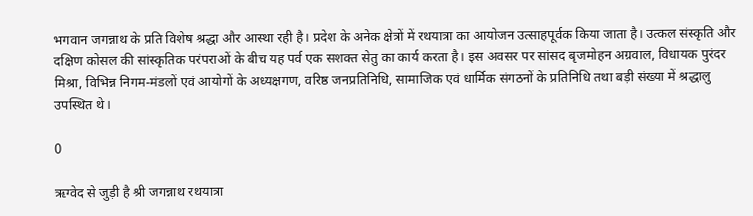भगवान जगन्नाथ के प्रति विशेष श्रद्धा और आस्था रही है। प्रदेश के अनेक क्षेत्रों में रथयात्रा का आयोजन उत्साहपूर्वक किया जाता है। उत्कल संस्कृति और दक्षिण कोसल की सांस्कृतिक परंपराओं के बीच यह पर्व एक सशक्त सेतु का कार्य करता है। इस अवसर पर सांसद बृजमोहन अग्रवाल, विधायक पुरंदर मिश्रा, विभिन्न निगम-मंडलों एवं आयोगों के अध्यक्षगण, वरिष्ठ जनप्रतिनिधि, सामाजिक एवं धार्मिक संगठनों के प्रतिनिधि तथा बड़ी संख्या में श्रद्धालु उपस्थित थे।

0

ऋग्वेद से जुड़ी है श्री जगन्नाथ रथयात्रा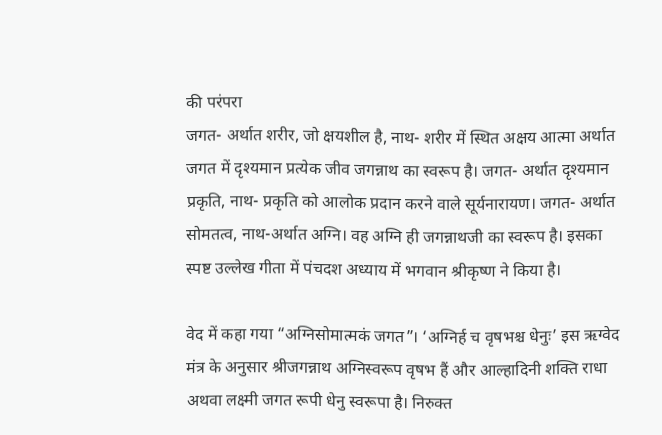की परंपरा
जगत- अर्थात शरीर, जो क्षयशील है, नाथ- शरीर में स्थित अक्षय आत्मा अर्थात जगत में दृश्यमान प्रत्येक जीव जगन्नाथ का स्वरूप है। जगत- अर्थात दृश्यमान प्रकृति, नाथ- प्रकृति को आलोक प्रदान करने वाले सूर्यनारायण। जगत- अर्थात सोमतत्व, नाथ-अर्थात अग्नि। वह अग्नि ही जगन्नाथजी का स्वरूप है। इसका स्पष्ट उल्लेख गीता में पंचदश अध्याय में भगवान श्रीकृष्ण ने किया है।

वेद में कहा गया “अग्निसोमात्मकं जगत”। ‘अग्निर्ह च वृषभश्च धेनुः’ इस ऋग्वेद मंत्र के अनुसार श्रीजगन्नाथ अग्निस्वरूप वृषभ हैं और आल्हादिनी शक्ति राधा अथवा लक्ष्मी जगत रूपी धेनु स्वरूपा है। निरुक्त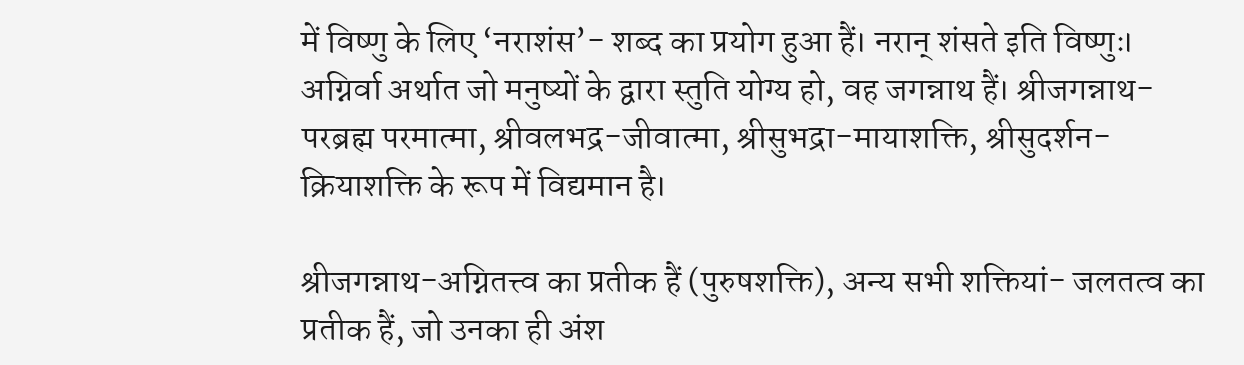में विष्णु के लिए ‘नराशंस’- शब्द का प्रयोग हुआ हैं। नरान् शंसते इति विष्णुः। अग्निर्वा अर्थात जो मनुष्यों के द्वारा स्तुति योग्य हो, वह जगन्नाथ हैं। श्रीजगन्नाथ-परब्रह्म परमात्मा, श्रीवलभद्र-जीवात्मा, श्रीसुभद्रा-मायाशक्ति, श्रीसुदर्शन- क्रियाशक्ति के रूप में विद्यमान है।

श्रीजगन्नाथ-अग्नितत्त्व का प्रतीक हैं (पुरुषशक्ति), अन्य सभी शक्तियां- जलतत्व का प्रतीक हैं, जो उनका ही अंश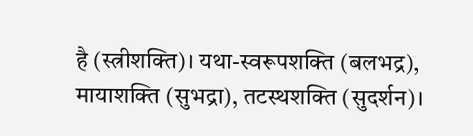है (स्त्रीशक्ति)। यथा-स्वरूपशक्ति (बलभद्र), मायाशक्ति (सुभद्रा), तटस्थशक्ति (सुदर्शन)।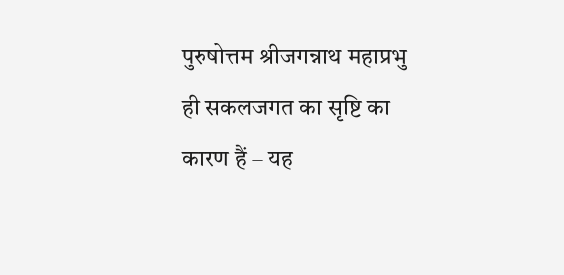पुरुषोत्तम श्रीजगन्नाथ महाप्रभु ही सकलजगत का सृष्टि का कारण हैं – यह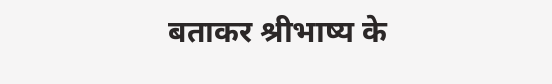बताकर श्रीभाष्य के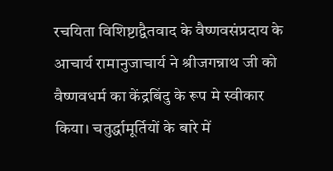रचयिता विशिष्टाद्वैतवाद के वैष्णवसंप्रदाय के आचार्य रामानुजाचार्य ने श्रीजगन्नाथ जी को वैष्णवधर्म का केंद्रबिंदु के रूप मे स्वीकार किया। चतुर्द्धामूर्तियों के बारे में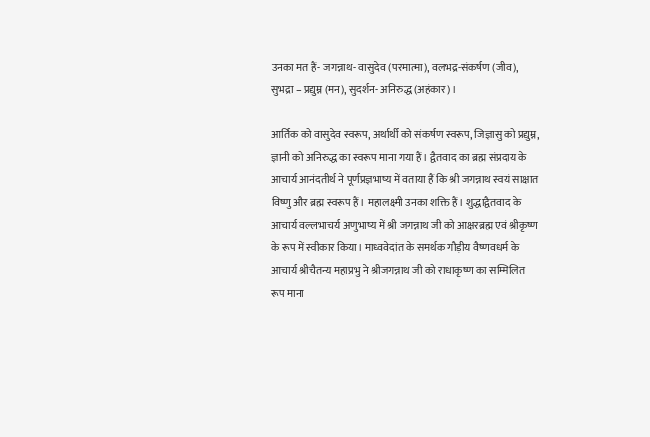उनका मत हैं- जगन्नाथ- वासुदेव (परमात्मा), वलभद्र-संकर्षण (जीव), सुभद्रा – प्रद्युम्न (मन), सुदर्शन- अनिरुद्ध (अहंकार)।

आर्तिक को वासुदेव स्वरूप, अर्थार्थी को संकर्षण स्वरूप, जिज्ञासु को प्रद्युम्न, ज्ञानी को अनिरुद्ध का स्वरूप माना गया हैं। द्वैतवाद का ब्रह्म संप्रदाय के आचार्य आनंदतीर्थ ने पूर्णप्रज्ञभाष्य में वताया हैं कि श्री जगन्नाथ स्वयं साक्षात विष्णु और ब्रह्म स्वरूप हैं। महालक्ष्मी उनका शक्ति हैं। शुद्धाद्वैतवाद के आचार्य वल्लभाचर्य अणुभाष्य में श्री जगन्नाथ जी को आक्षरब्रह्म एवं श्रीकृष्ण के रूप में स्वीकार किया। माध्ववेदांत के समर्थक गौड़ीय वैष्णवधर्म के आचार्य श्रीचैतन्य महाप्रभु ने श्रीजगन्नाथ जी को राधाकृष्ण का सम्मिलित रूप माना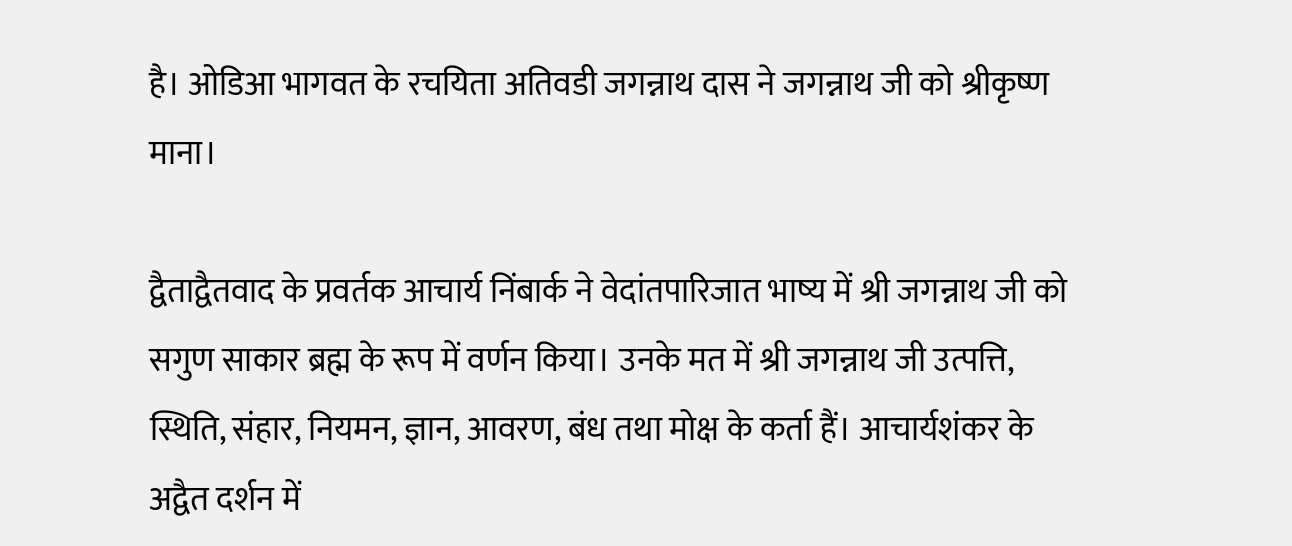है। ओडिआ भागवत के रचयिता अतिवडी जगन्नाथ दास ने जगन्नाथ जी को श्रीकृष्ण माना।

द्वैताद्वैतवाद के प्रवर्तक आचार्य निंबार्क ने वेदांतपारिजात भाष्य में श्री जगन्नाथ जी को सगुण साकार ब्रह्म के रूप में वर्णन किया। उनके मत में श्री जगन्नाथ जी उत्पत्ति, स्थिति, संहार, नियमन, ज्ञान, आवरण, बंध तथा मोक्ष के कर्ता हैं। आचार्यशंकर के अद्वैत दर्शन में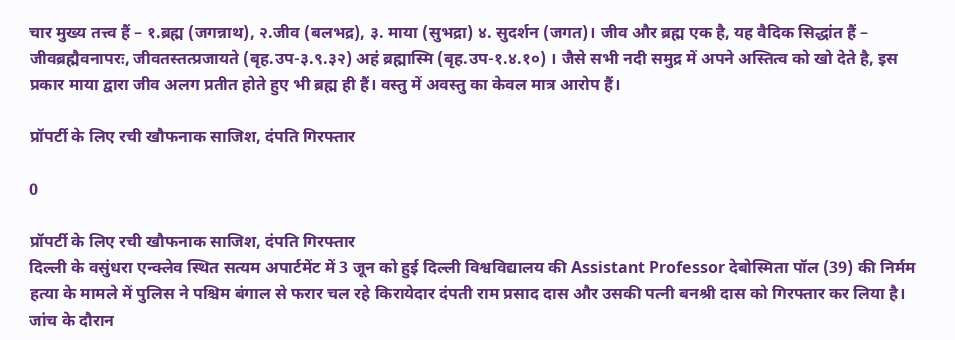चार मुख्य तत्त्व हैं – १.ब्रह्म (जगन्नाथ), २.जीव (बलभद्र), ३. माया (सुभद्रा) ४. सुदर्शन (जगत)। जीव और ब्रह्म एक है, यह वैदिक सिद्धांत हैं – जीवब्रह्मैवनापरः, जीवतस्तत्प्रजायते (बृह.उप-३.९.३२) अहं ब्रह्मास्मि (बृह.उप-१.४.१०) । जैसे सभी नदी समुद्र में अपने अस्तित्व को खो देते है, इस प्रकार माया द्वारा जीव अलग प्रतीत होते हुए भी ब्रह्म ही हैं। वस्तु में अवस्तु का केवल मात्र आरोप हैं।

प्रॉपर्टी के लिए रची खौफनाक साजिश, दंपति गिरफ्तार

0

प्रॉपर्टी के लिए रची खौफनाक साजिश, दंपति गिरफ्तार
दिल्ली के वसुंधरा एन्क्लेव स्थित सत्यम अपार्टमेंट में 3 जून को हुई दिल्ली विश्वविद्यालय की Assistant Professor देबोस्मिता पॉल (39) की निर्मम हत्या के मामले में पुलिस ने पश्चिम बंगाल से फरार चल रहे किरायेदार दंपती राम प्रसाद दास और उसकी पत्नी बनश्री दास को गिरफ्तार कर लिया है। जांच के दौरान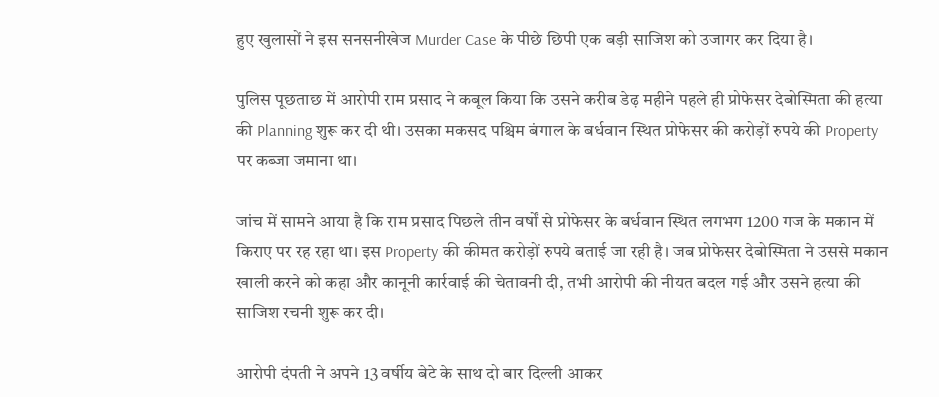हुए खुलासों ने इस सनसनीखेज Murder Case के पीछे छिपी एक बड़ी साजिश को उजागर कर दिया है।

पुलिस पूछताछ में आरोपी राम प्रसाद ने कबूल किया कि उसने करीब डेढ़ महीने पहले ही प्रोफेसर देबोस्मिता की हत्या की Planning शुरू कर दी थी। उसका मकसद पश्चिम बंगाल के बर्धवान स्थित प्रोफेसर की करोड़ों रुपये की Property पर कब्जा जमाना था।

जांच में सामने आया है कि राम प्रसाद पिछले तीन वर्षों से प्रोफेसर के बर्धवान स्थित लगभग 1200 गज के मकान में किराए पर रह रहा था। इस Property की कीमत करोड़ों रुपये बताई जा रही है। जब प्रोफेसर देबोस्मिता ने उससे मकान खाली करने को कहा और कानूनी कार्रवाई की चेतावनी दी, तभी आरोपी की नीयत बदल गई और उसने हत्या की साजिश रचनी शुरू कर दी।

आरोपी दंपती ने अपने 13 वर्षीय बेटे के साथ दो बार दिल्ली आकर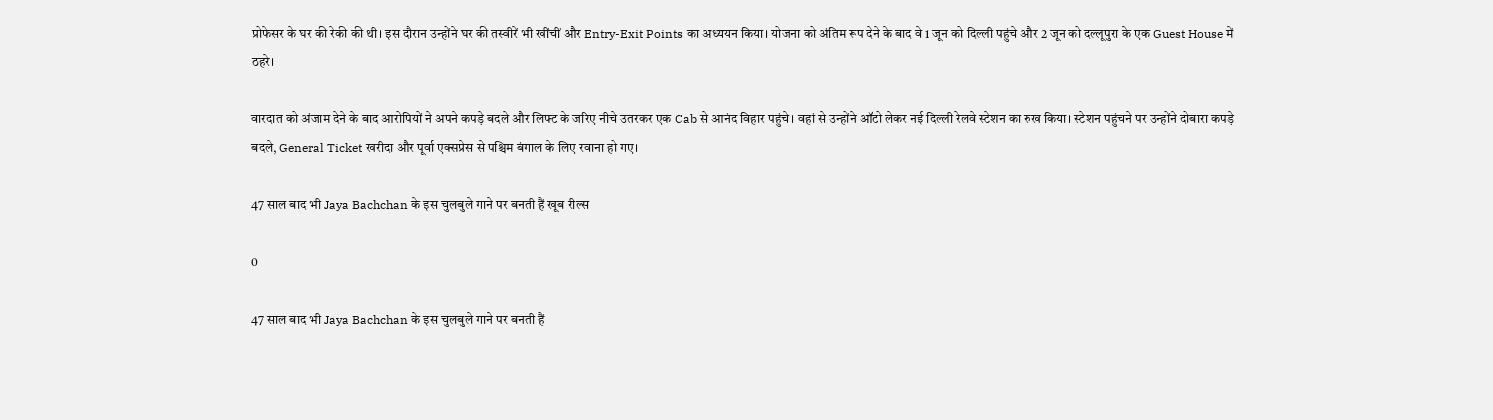प्रोफेसर के घर की रेकी की थी। इस दौरान उन्होंने घर की तस्वीरें भी खींचीं और Entry-Exit Points का अध्ययन किया। योजना को अंतिम रूप देने के बाद वे 1 जून को दिल्ली पहुंचे और 2 जून को दल्लूपुरा के एक Guest House में ठहरे।

वारदात को अंजाम देने के बाद आरोपियों ने अपने कपड़े बदले और लिफ्ट के जरिए नीचे उतरकर एक Cab से आनंद विहार पहुंचे। वहां से उन्होंने ऑटो लेकर नई दिल्ली रेलवे स्टेशन का रुख किया। स्टेशन पहुंचने पर उन्होंने दोबारा कपड़े बदले, General Ticket खरीदा और पूर्वा एक्सप्रेस से पश्चिम बंगाल के लिए रवाना हो गए।

47 साल बाद भी Jaya Bachchan के इस चुलबुले गाने पर बनती हैं खूब रील्स

0

47 साल बाद भी Jaya Bachchan के इस चुलबुले गाने पर बनती हैं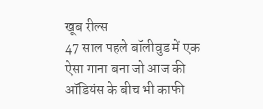खूब रील्स
47 साल पहले बॉलीवुड में एक ऐसा गाना बना जो आज की ऑडियंस के बीच भी काफी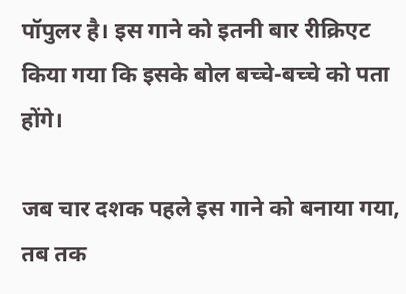पॉपुलर है। इस गाने को इतनी बार रीक्रिएट किया गया कि इसके बोल बच्चे-बच्चे को पता होंगे।

जब चार दशक पहले इस गाने को बनाया गया, तब तक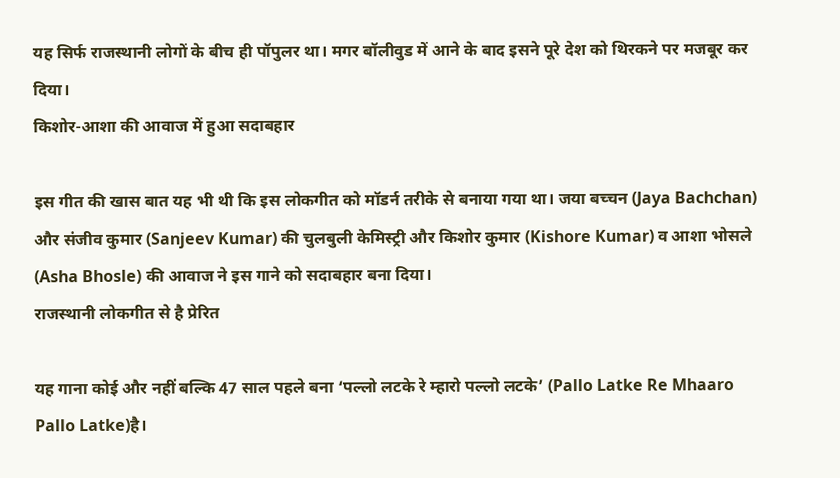यह सिर्फ राजस्थानी लोगों के बीच ही पॉपुलर था। मगर बॉलीवुड में आने के बाद इसने पूरे देश को थिरकने पर मजबूर कर दिया।
किशोर-आशा की आवाज में हुआ सदाबहार

इस गीत की खास बात यह भी थी कि इस लोकगीत को मॉडर्न तरीके से बनाया गया था। जया बच्चन (Jaya Bachchan) और संजीव कुमार (Sanjeev Kumar) की चुलबुली केमिस्ट्री और किशोर कुमार (Kishore Kumar) व आशा भोसले (Asha Bhosle) की आवाज ने इस गाने को सदाबहार बना दिया।
राजस्थानी लोकगीत से है प्रेरित

यह गाना कोई और नहीं बल्कि 47 साल पहले बना ‘पल्लो लटके रे म्हारो पल्लो लटके’ (Pallo Latke Re Mhaaro Pallo Latke)है।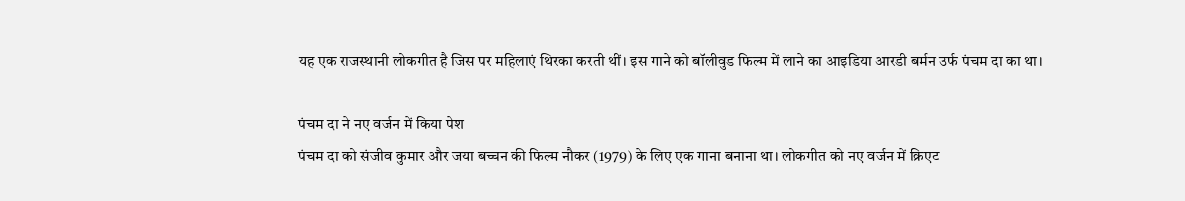यह एक राजस्थानी लोकगीत है जिस पर महिलाएं थिरका करती थीं। इस गाने को बॉलीवुड फिल्म में लाने का आइडिया आरडी बर्मन उर्फ पंचम दा का था।

पंचम दा ने नए वर्जन में किया पेश
पंचम दा को संजीव कुमार और जया बच्चन की फिल्म नौकर (1979) के लिए एक गाना बनाना था। लोकगीत को नए वर्जन में क्रिएट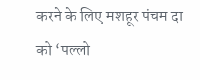करने के लिए मशहूर पंचम दा को ‘पल्लो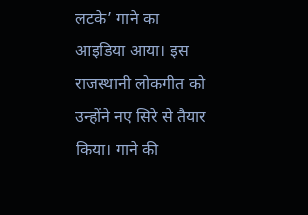लटके’ गाने का आइडिया आया। इस राजस्थानी लोकगीत को उन्होंने नए सिरे से तैयार किया। गाने की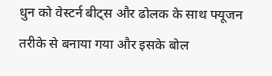धुन को वेस्टर्न बीट्स और ढोलक के साथ फ्यूजन तरीके से बनाया गया और इसके बोल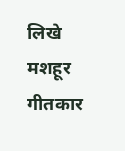लिखे मशहूर गीतकार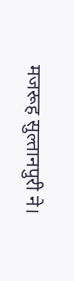मजरूह सुल्तानपुरी ने।